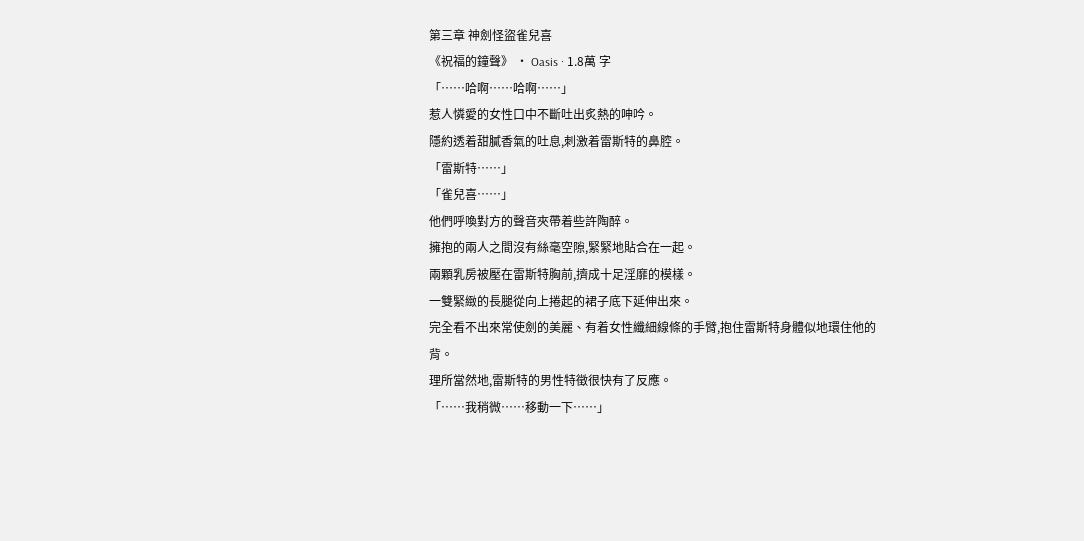第三章 神劍怪盜雀兒喜
《祝福的鐘聲》 · Oasis · 1.8萬 字
「……哈啊……哈啊……」
惹人憐愛的女性口中不斷吐出炙熱的呻吟。
隱約透着甜膩香氣的吐息,刺激着雷斯特的鼻腔。
「雷斯特……」
「雀兒喜……」
他們呼喚對方的聲音夾帶着些許陶醉。
擁抱的兩人之間沒有絲毫空隙,緊緊地貼合在一起。
兩顆乳房被壓在雷斯特胸前,擠成十足淫靡的模樣。
一雙緊緻的長腿從向上捲起的裙子底下延伸出來。
完全看不出來常使劍的美麗、有着女性纖細線條的手臂,抱住雷斯特身體似地環住他的背。
理所當然地,雷斯特的男性特徵很快有了反應。
「……我稍微……移動一下……」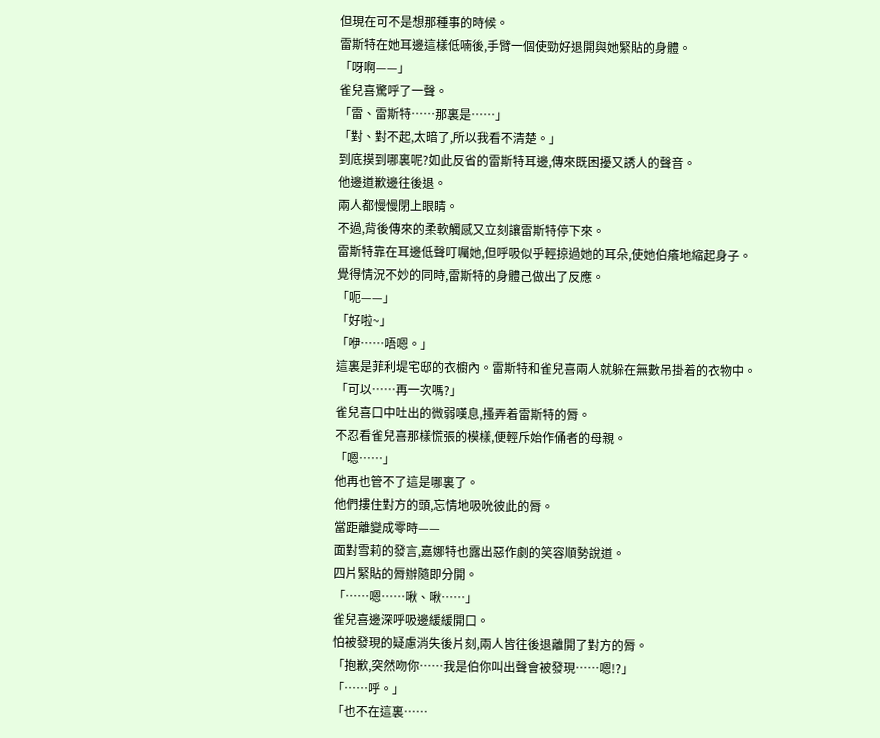但現在可不是想那種事的時候。
雷斯特在她耳邊這樣低喃後,手臂一個使勁好退開與她緊貼的身體。
「呀啊——」
雀兒喜驚呼了一聲。
「雷、雷斯特……那裏是……」
「對、對不起,太暗了,所以我看不清楚。」
到底摸到哪裏呢?如此反省的雷斯特耳邊,傳來既困擾又誘人的聲音。
他邊道歉邊往後退。
兩人都慢慢閉上眼睛。
不過,背後傳來的柔軟觸感又立刻讓雷斯特停下來。
雷斯特靠在耳邊低聲叮囑她,但呼吸似乎輕掠過她的耳朵,使她伯癢地縮起身子。
覺得情況不妙的同時,雷斯特的身體己做出了反應。
「呃——」
「好啦~」
「咿……唔嗯。」
這裏是菲利堤宅邸的衣櫥內。雷斯特和雀兒喜兩人就躲在無數吊掛着的衣物中。
「可以……再一次嗎?」
雀兒喜口中吐出的微弱嘆息,搔弄着雷斯特的脣。
不忍看雀兒喜那樣慌張的模樣,便輕斥始作俑者的母親。
「嗯……」
他再也管不了這是哪裏了。
他們摟住對方的頭,忘情地吸吮彼此的脣。
當距離變成零時——
面對雪莉的發言,嘉娜特也露出惡作劇的笑容順勢說道。
四片緊貼的脣辦隨即分開。
「……嗯……啾、啾……」
雀兒喜邊深呼吸邊緩緩開口。
怕被發現的疑慮消失後片刻,兩人皆往後退離開了對方的脣。
「抱歉,突然吻你……我是伯你叫出聲會被發現……嗯!?」
「……呼。」
「也不在這裏……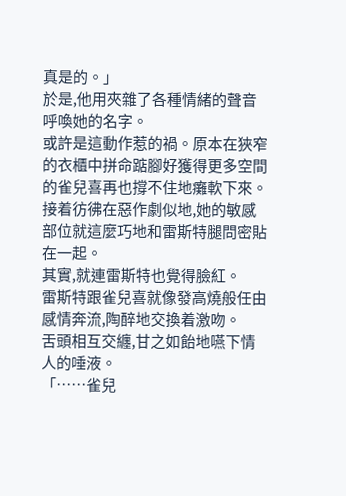真是的。」
於是,他用夾雜了各種情緒的聲音呼喚她的名字。
或許是這動作惹的禍。原本在狹窄的衣櫃中拼命踮腳好獲得更多空間的雀兒喜再也撐不住地癱軟下來。接着彷彿在惡作劇似地,她的敏感部位就這麼巧地和雷斯特腿問密貼在一起。
其實,就連雷斯特也覺得臉紅。
雷斯特跟雀兒喜就像發高燒般任由感情奔流,陶醉地交換着激吻。
舌頭相互交纏,甘之如飴地嚥下情人的唾液。
「……雀兒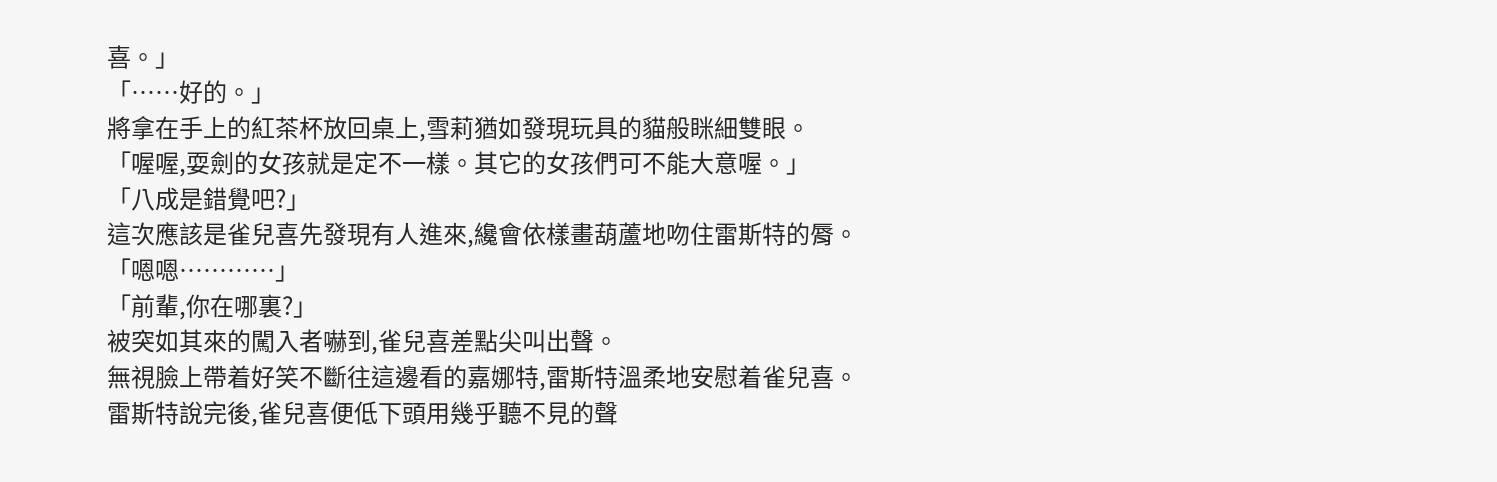喜。」
「……好的。」
將拿在手上的紅茶杯放回桌上,雪莉猶如發現玩具的貓般眯細雙眼。
「喔喔,耍劍的女孩就是定不一樣。其它的女孩們可不能大意喔。」
「八成是錯覺吧?」
這次應該是雀兒喜先發現有人進來,纔會依樣畫葫蘆地吻住雷斯特的脣。
「嗯嗯…………」
「前輩,你在哪裏?」
被突如其來的闖入者嚇到,雀兒喜差點尖叫出聲。
無視臉上帶着好笑不斷往這邊看的嘉娜特,雷斯特溫柔地安慰着雀兒喜。
雷斯特說完後,雀兒喜便低下頭用幾乎聽不見的聲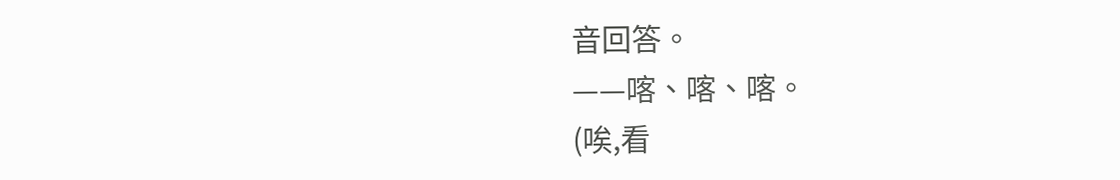音回答。
——喀、喀、喀。
(唉,看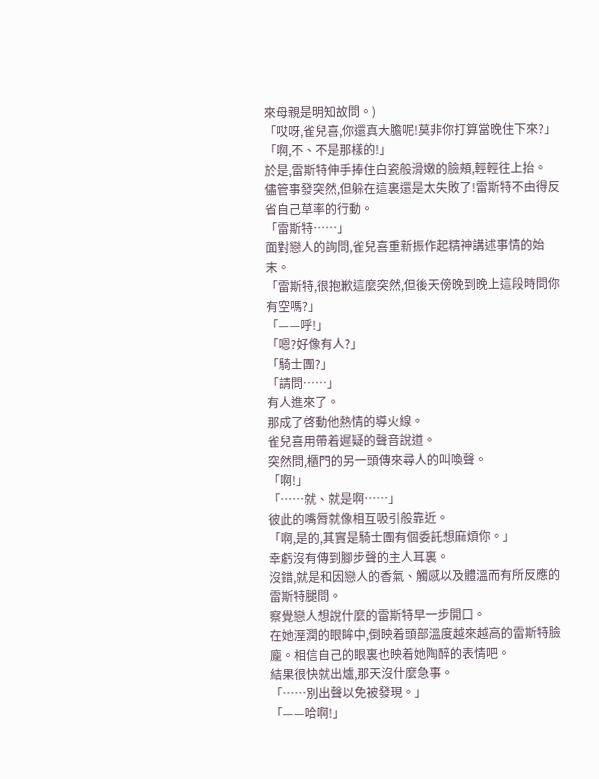來母親是明知故問。)
「哎呀,雀兒喜,你還真大膽呢!莫非你打算當晚住下來?」
「啊,不、不是那樣的!」
於是,雷斯特伸手捧住白瓷般滑嫩的臉頰,輕輕往上抬。
儘管事發突然,但躲在這裏還是太失敗了!雷斯特不由得反省自己草率的行動。
「雷斯特……」
面對戀人的詢問,雀兒喜重新振作起精神講述事情的始末。
「雷斯特,很抱歉這麼突然,但後天傍晚到晚上這段時問你有空嗎?」
「——呼!」
「嗯?好像有人?」
「騎士團?」
「請問……」
有人進來了。
那成了啓動他熱情的導火線。
雀兒喜用帶着遲疑的聲音說道。
突然問,櫃門的另一頭傳來尋人的叫喚聲。
「啊!」
「……就、就是啊……」
彼此的嘴脣就像相互吸引般靠近。
「啊,是的,其實是騎士團有個委託想麻煩你。」
幸虧沒有傳到腳步聲的主人耳裏。
沒錯,就是和因戀人的香氣、觸感以及體溫而有所反應的雷斯特腿問。
察覺戀人想說什麼的雷斯特早一步開口。
在她溼潤的眼眸中,倒映着頭部溫度越來越高的雷斯特臉龐。相信自己的眼裏也映着她陶醉的表情吧。
結果很快就出爐,那天沒什麼急事。
「……別出聲以免被發現。」
「——哈啊!」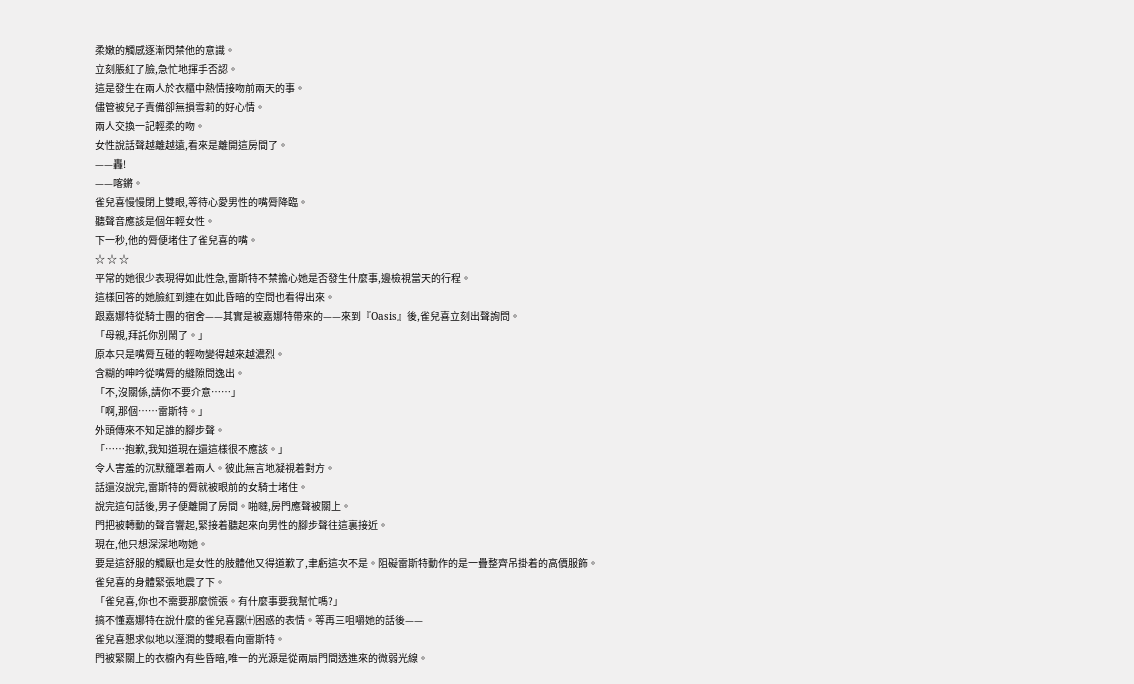柔嫩的觸感逐漸閃禁他的意識。
立刻脹紅了臉,急忙地揮手否認。
這是發生在兩人於衣櫃中熱情接吻前兩天的事。
儘管被兒子責備卻無損雪莉的好心情。
兩人交換一記輕柔的吻。
女性說話聲越離越遠,看來是離開這房間了。
——轟!
——喀鏘。
雀兒喜慢慢閉上雙眼,等待心愛男性的嘴脣降臨。
聽聲音應該是個年輕女性。
下一秒,他的脣便堵住了雀兒喜的嘴。
☆ ☆ ☆
平常的她很少表現得如此性急,雷斯特不禁擔心她是否發生什麼事,邊檢視當天的行程。
這樣回答的她臉紅到連在如此昏暗的空問也看得出來。
跟嘉娜特從騎士團的宿舍——其實是被嘉娜特帶來的——來到『Oasis』後,雀兒喜立刻出聲詢問。
「母親,拜託你別鬧了。」
原本只是嘴脣互碰的輕吻變得越來越濃烈。
含糊的呻吟從嘴脣的縫隙問逸出。
「不,沒關係,請你不要介意……」
「啊,那個……雷斯特。」
外頭傳來不知足誰的腳步聲。
「……抱歉,我知道現在還這樣很不應該。」
令人害羞的沉默籠罩着兩人。彼此無言地凝視着對方。
話還沒說完,雷斯特的脣就被眼前的女騎士堵住。
說完這句話後,男子便離開了房間。啪噠,房門應聲被關上。
門把被轉動的聲音響起,緊接着聽起來向男性的腳步聲往這裏接近。
現在,他只想深深地吻她。
要是這舒服的觸厭也是女性的肢體他又得道歉了,聿虧這次不是。阻礙雷斯特動作的是一疊整齊吊掛着的高價服飾。
雀兒喜的身體緊張地震了下。
「雀兒喜,你也不需要那麼慌張。有什麼事要我幫忙嗎?」
搞不懂嘉娜特在說什麼的雀兒喜露㈩困惑的表情。等再三咀嚼她的話後——
雀兒喜懇求似地以溼潤的雙眼看向雷斯特。
門被緊關上的衣櫥內有些昏暗,唯一的光源是從兩扇門間透進來的微弱光線。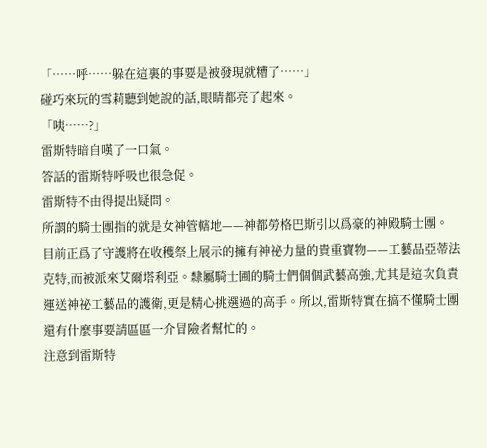「……呼……躲在這裏的事要是被發現就糟了……」
碰巧來玩的雪莉聽到她說的話,眼睛都亮了起來。
「咦……?」
雷斯特暗自嘆了一口氣。
答話的雷斯特呼吸也很急促。
雷斯特不由得提出疑問。
所謂的騎士團指的就是女神管轄地——神都勞格巴斯引以爲豪的神殿騎士團。
目前正爲了守護將在收穫祭上展示的擁有神祕力量的貴重寶物——工藝品亞蒂法克特,而被派來艾爾塔利亞。隸屬騎士圃的騎士們個個武藝高強,尤其是這次負責運送神祕工藝品的護衛,更是精心挑選過的高手。所以,雷斯特實在搞不懂騎士團還有什麼事要請區區一介冒險者幫忙的。
注意到雷斯特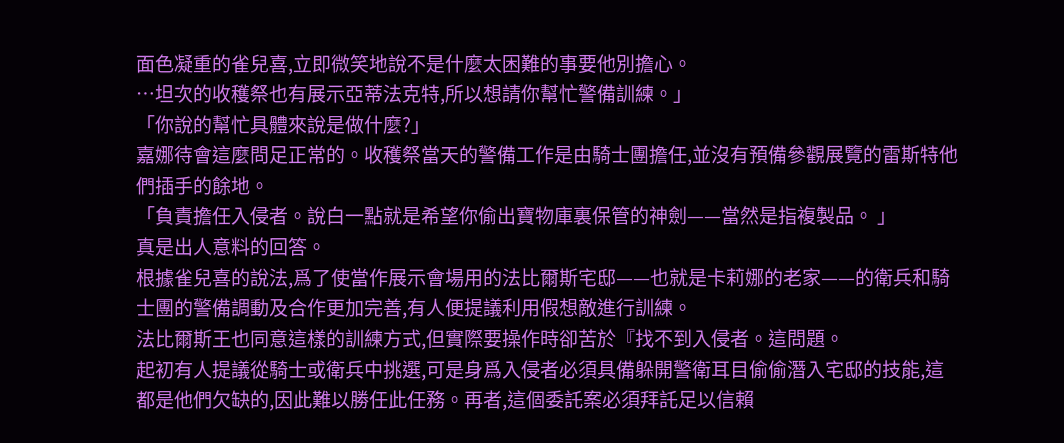面色凝重的雀兒喜,立即微笑地說不是什麼太困難的事要他別擔心。
…坦次的收穫祭也有展示亞蒂法克特,所以想請你幫忙警備訓練。」
「你說的幫忙具體來說是做什麼?」
嘉娜待會這麼問足正常的。收穫祭當天的警備工作是由騎士團擔任,並沒有預備參觀展覽的雷斯特他們插手的餘地。
「負責擔任入侵者。說白一點就是希望你偷出寶物庫裏保管的神劍——當然是指複製品。 」
真是出人意料的回答。
根據雀兒喜的說法,爲了使當作展示會場用的法比爾斯宅邸——也就是卡莉娜的老家——的衛兵和騎士團的警備調動及合作更加完善,有人便提議利用假想敵進行訓練。
法比爾斯王也同意這樣的訓練方式,但實際要操作時卻苦於『找不到入侵者。這問題。
起初有人提議從騎士或衛兵中挑選,可是身爲入侵者必須具備躲開警衛耳目偷偷潛入宅邸的技能,這都是他們欠缺的,因此難以勝任此任務。再者,這個委託案必須拜託足以信賴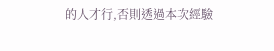的人才行,否則透過本次經驗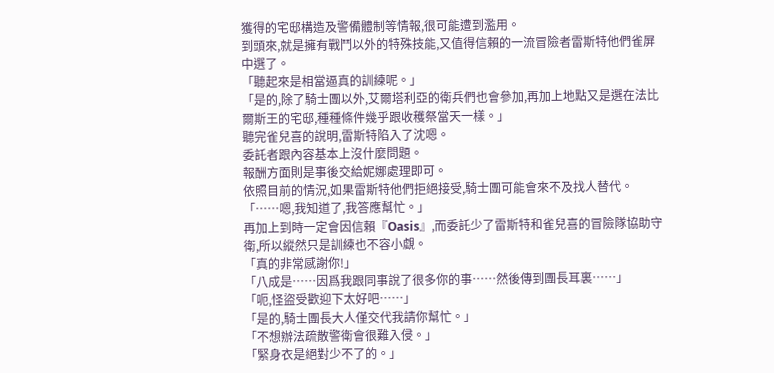獲得的宅邸構造及警備體制等情報,很可能遭到濫用。
到頭來,就是擁有戰鬥以外的特殊技能,又值得信賴的一流冒險者雷斯特他們雀屏中選了。
「聽起來是相當逼真的訓練呢。」
「是的,除了騎士團以外,艾爾塔利亞的衛兵們也會參加,再加上地點又是選在法比爾斯王的宅邸,種種條件幾乎跟收穫祭當天一樣。」
聽完雀兒喜的說明,雷斯特陷入了沈嗯。
委託者跟內容基本上沒什麼問題。
報酬方面則是事後交給妮娜處理即可。
依照目前的情況,如果雷斯特他們拒絕接受,騎士團可能會來不及找人替代。
「……嗯,我知道了,我答應幫忙。」
再加上到時一定會因信賴『Oasis』,而委託少了雷斯特和雀兒喜的冒險隊協助守衛,所以縱然只是訓練也不容小覷。
「真的非常感謝你!」
「八成是……因爲我跟同事說了很多你的事……然後傳到團長耳裏……」
「呃,怪盜受歡迎下太好吧……」
「是的,騎士團長大人僅交代我請你幫忙。」
「不想辦法疏散警衛會很難入侵。」
「緊身衣是絕對少不了的。」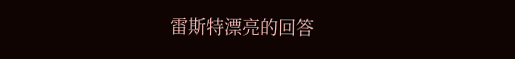雷斯特漂亮的回答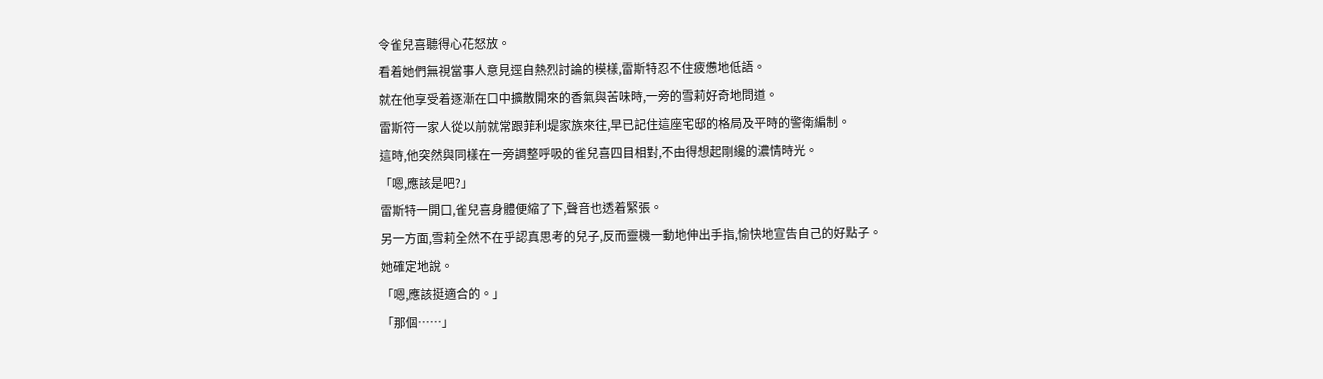令雀兒喜聽得心花怒放。
看着她們無視當事人意見逕自熱烈討論的模樣,雷斯特忍不住疲憊地低語。
就在他享受着逐漸在口中擴散開來的香氣與苦味時,一旁的雪莉好奇地問道。
雷斯符一家人從以前就常跟菲利堤家族來往,早已記住這座宅邸的格局及平時的警衛編制。
這時,他突然與同樣在一旁調整呼吸的雀兒喜四目相對,不由得想起剛纔的濃情時光。
「嗯,應該是吧?」
雷斯特一開口,雀兒喜身體便縮了下,聲音也透着緊張。
另一方面,雪莉全然不在乎認真思考的兒子,反而靈機一動地伸出手指,愉快地宣告自己的好點子。
她確定地說。
「嗯,應該挺適合的。」
「那個……」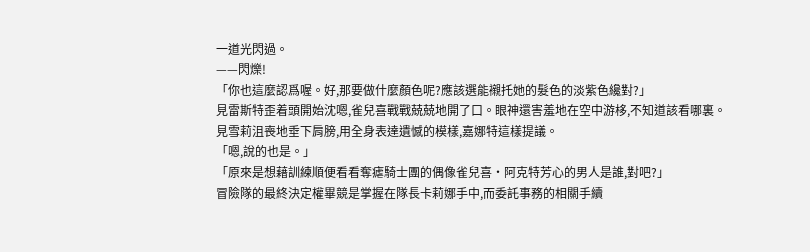一道光閃過。
——閃爍!
「你也這麼認爲喔。好,那要做什麼顏色呢?應該選能襯托她的髮色的淡紫色纔對?」
見雷斯特歪着頭開始沈嗯,雀兒喜戰戰兢兢地開了口。眼神還害羞地在空中游栘,不知道該看哪裏。
見雪莉沮喪地垂下肩膀,用全身表達遺憾的模樣,嘉娜特這樣提議。
「嗯,說的也是。」
「原來是想藉訓練順便看看奪瘧騎士團的偶像雀兒喜•阿克特芳心的男人是誰,對吧?」
冒險隊的最終決定權畢競是掌握在隊長卡莉娜手中,而委託事務的相關手續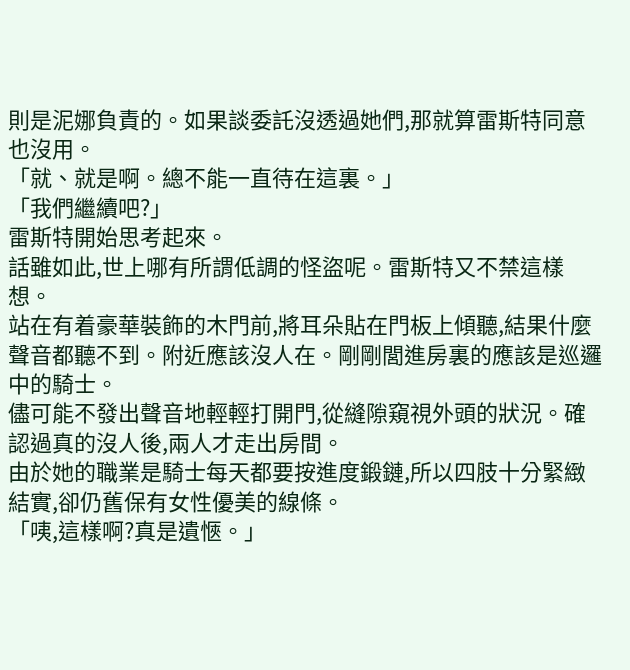則是泥娜負責的。如果談委託沒透過她們,那就算雷斯特同意也沒用。
「就、就是啊。總不能一直待在這裏。」
「我們繼續吧?」
雷斯特開始思考起來。
話雖如此,世上哪有所謂低調的怪盜呢。雷斯特又不禁這樣想。
站在有着豪華裝飾的木門前,將耳朵貼在門板上傾聽,結果什麼聲音都聽不到。附近應該沒人在。剛剛閭進房裏的應該是巡邏中的騎士。
儘可能不發出聲音地輕輕打開門,從縫隙窺視外頭的狀況。確認過真的沒人後,兩人才走出房間。
由於她的職業是騎士每天都要按進度鍛鏈,所以四肢十分緊緻結實,卻仍舊保有女性優美的線條。
「咦,這樣啊?真是遺愜。」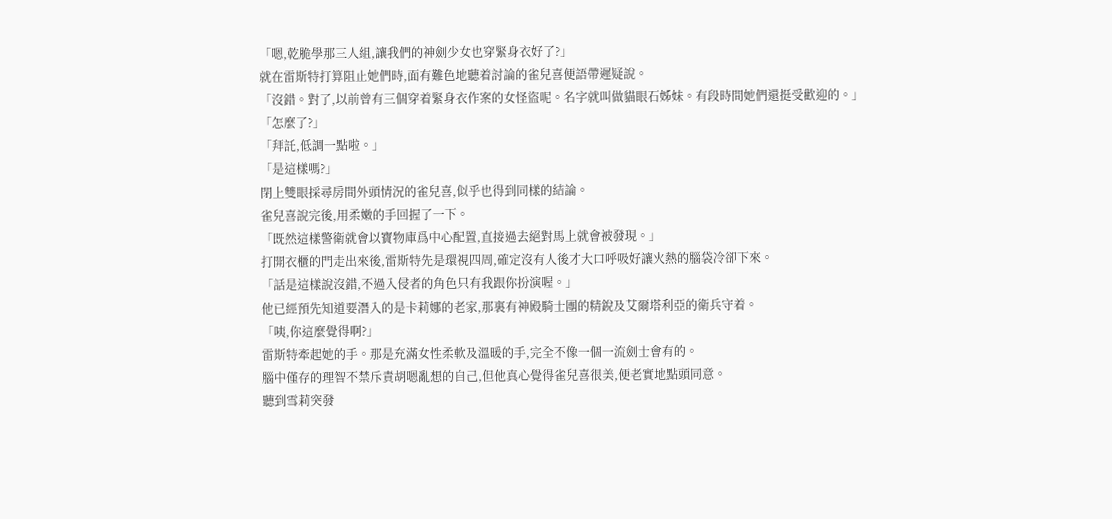「嗯,乾脆學那三人組,讓我們的神劍少女也穿緊身衣好了?」
就在雷斯特打算阻止她們時,面有難色地聽着討論的雀兒喜便語帶遲疑說。
「沒錯。對了,以前曾有三個穿着緊身衣作案的女怪盜呢。名字就叫做貓眼石姊妹。有段時間她們還挺受歡迎的。」
「怎麼了?」
「拜託,低調一點啦。」
「是這樣嗎?」
閉上雙眼採尋房間外頭情況的雀兒喜,似乎也得到同樣的結論。
雀兒喜說完後,用柔嫩的手回握了一下。
「既然這樣警衛就會以寶物庫爲中心配置,直接過去絕對馬上就會被發現。」
打開衣櫃的門走出來後,雷斯特先是環視四周,確定沒有人後才大口呼吸好讓火熱的腦袋冷卻下來。
「話是這樣說沒錯,不過入侵者的角色只有我跟你扮演喔。」
他已經預先知道要潛入的是卡莉娜的老家,那裏有神殿騎士團的精銳及艾爾塔利亞的衛兵守着。
「咦,你這麼覺得啊?」
雷斯特牽起她的手。那是充滿女性柔軟及溫暖的手,完全不像一個一流劍士會有的。
腦中僅存的理智不禁斥責胡嗯亂想的自己,但他真心覺得雀兒喜很美,便老實地點頭同意。
聽到雪莉突發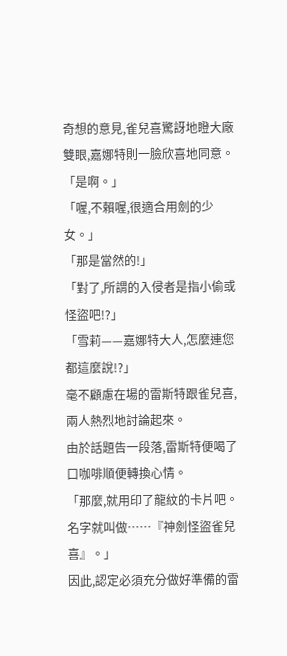奇想的意見,雀兒喜驚訝地瞪大廠雙眼,嘉娜特則一臉欣喜地同意。
「是啊。」
「喔,不賴喔,很適合用劍的少女。」
「那是當然的!」
「對了,所謂的入侵者是指小偷或怪盜吧!?」
「雪莉——嘉娜特大人,怎麼連您都這麼說!?」
毫不顧慮在場的雷斯特跟雀兒喜,兩人熱烈地討論起來。
由於話題告一段落,雷斯特便喝了口咖啡順便轉換心情。
「那麼,就用印了龍紋的卡片吧。名字就叫做……『神劍怪盜雀兒喜』。」
因此,認定必須充分做好準備的雷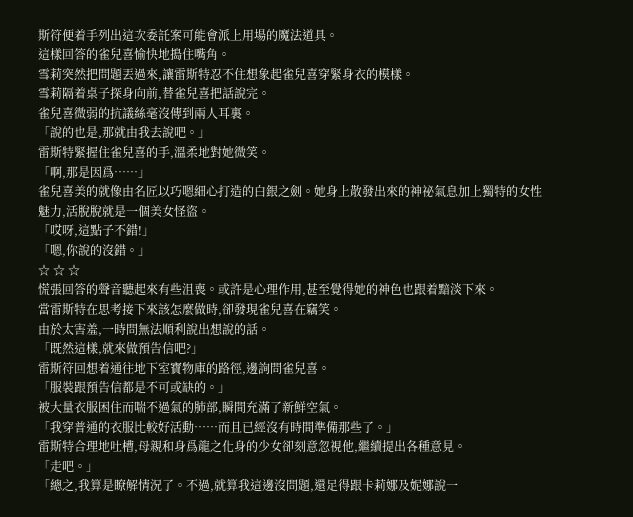斯符便着手列出這次委託案可能會派上用場的魔法道具。
這樣回答的雀兒喜愉快地搗住嘴角。
雪莉突然把問題丟過來,讓雷斯特忍不住想象起雀兒喜穿緊身衣的模樣。
雪莉隔着桌子探身向前,替雀兒喜把話說完。
雀兒喜微弱的抗議絲毫沒傳到兩人耳裏。
「說的也是,那就由我去說吧。」
雷斯特緊握住雀兒喜的手,溫柔地對她微笑。
「啊,那是因爲……」
雀兒喜美的就像由名匠以巧嗯細心打造的白銀之劍。她身上散發出來的神祕氣息加上獨特的女性魅力,活脫脫就是一個美女怪盜。
「哎呀,這點子不錯!」
「嗯,你說的沒錯。」
☆ ☆ ☆
慌張回答的聲音聽起來有些沮喪。或許是心理作用,甚至覺得她的神色也跟着黯淡下來。
當雷斯特在思考接下來該怎麼做時,卻發現雀兒喜在竊笑。
由於太害羞,一時問無法順利說出想說的話。
「既然這樣,就來做預告信吧?」
雷斯符回想着通往地下室寶物庫的路徑,邊詢問雀兒喜。
「服裝跟預告信都是不可或缺的。」
被大量衣服困住而喘不過氣的肺部,瞬間充滿了新鮮空氣。
「我穿普通的衣服比較好活動……而且已經沒有時間準備那些了。」
雷斯特合理地吐槽,母親和身爲龍之化身的少女卻刻意忽視他,繼續提出各種意見。
「走吧。」
「總之,我算是瞭解情況了。不過,就算我這邊沒問題,還足得跟卡莉娜及妮娜說一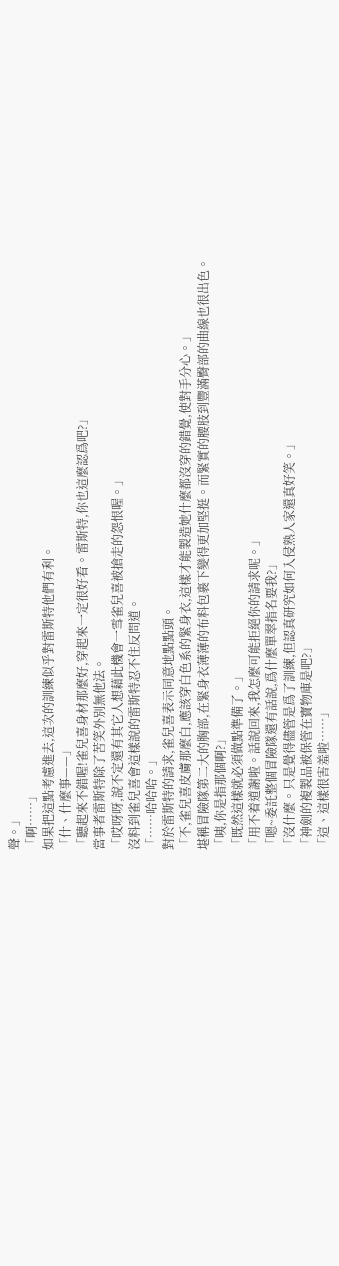聲。」
「啊……」
如果把這點考慮進去,這次的訓練似乎對雷斯特他們有利。
「什、什麼事——」
「聽起來不錯喔!雀兒喜身材那麼好,穿起來一定很好看。雷斯特,你也這麼認爲吧?」
當事者雷斯特除了苦笑外別無他法。
「哎呀呀,說不定還有其它人想藉此機會一雪雀兒喜被搶走的怨恨喔。」
沒料到雀兒喜會這樣說的雷斯特忍不住反問道。
「……哈哈哈。」
對於雷斯特的請求,雀兒喜表示同意地點點頭。
「不,雀兒喜皮膚那麼白,應該穿白色系的緊身衣,這樣才能製造她什麼都沒穿的錯覺,使對手分心。」
堪稱冒險隊第二大的胸部,在緊身衣薄薄的布料包裹下變得更加堅挺。而緊實的腰肢到豐滿臀部的曲線也很出色。
「咦,你是指那個啊?」
「既然這樣就必須做點準備了。」
「用不着道謝啦。話說回來,我怎麼可能拒絕你的請求呢。」
「嗯~委託整個冒險隊還有話說,爲什麼單翠指名要我?」
「沒什麼。只是覺得儘管是爲了訓練,但認真研究如何入侵熟人家還真好笑。」
「神劍的複製品被保管在寶物庫是吧?」
「這、這樣很害羞啦……」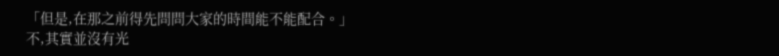「但是,在那之前得先問問大家的時間能不能配合。」
不,其實並沒有光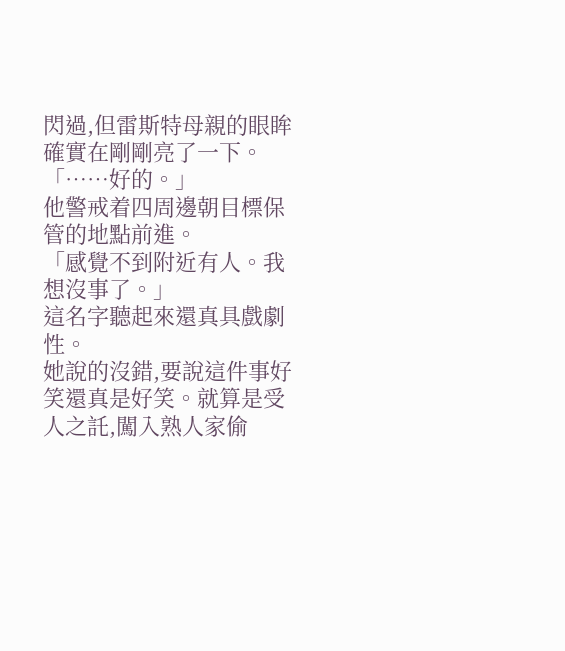閃過,但雷斯特母親的眼眸確實在剛剛亮了一下。
「……好的。」
他警戒着四周邊朝目標保管的地點前進。
「感覺不到附近有人。我想沒事了。」
這名字聽起來還真具戲劇性。
她說的沒錯,要說這件事好笑還真是好笑。就算是受人之託,闖入熟人家偷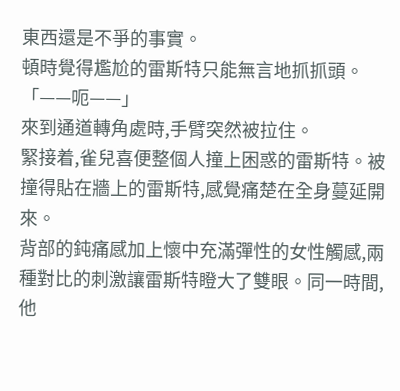東西還是不爭的事實。
頓時覺得尷尬的雷斯特只能無言地抓抓頭。
「——呃——」
來到通道轉角處時,手臂突然被拉住。
緊接着,雀兒喜便整個人撞上困惑的雷斯特。被撞得貼在牆上的雷斯特,感覺痛楚在全身蔓延開來。
背部的鈍痛感加上懷中充滿彈性的女性觸感,兩種對比的刺激讓雷斯特瞪大了雙眼。同一時間,他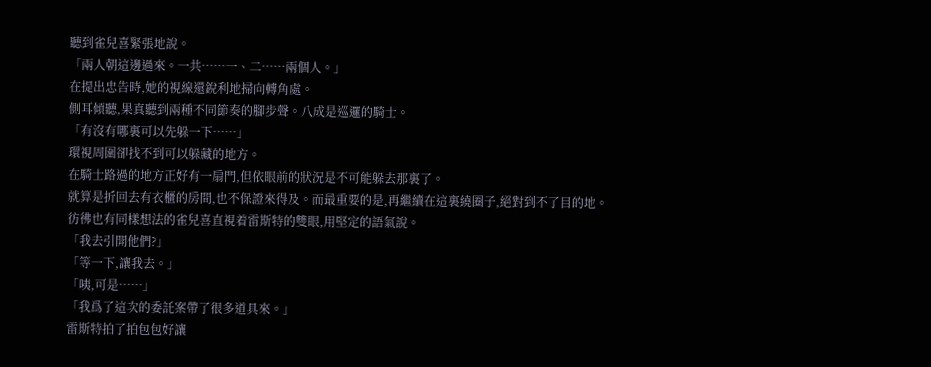聽到雀兒喜緊張地說。
「兩人朝這邊過來。一共……一、二……兩個人。」
在提出忠告時,她的視線還銳利地掃向轉角處。
側耳傾聽,果真聽到兩種不同節奏的腳步聲。八成是巡邏的騎士。
「有沒有哪裏可以先躲一下……」
環視周圍卻找不到可以躲藏的地方。
在騎士路過的地方正好有一扇門,但依眼前的狀況是不可能躲去那裏了。
就算是折回去有衣櫃的房間,也不保證來得及。而最重要的是,再繼續在這裏繞圈子,絕對到不了目的地。
彷彿也有同樣想法的雀兒喜直視着雷斯特的雙眼,用堅定的語氣說。
「我去引開他們?」
「等一下,讓我去。」
「咦,可是……」
「我爲了這次的委託案帶了很多道具來。」
雷斯特拍了拍包包好讓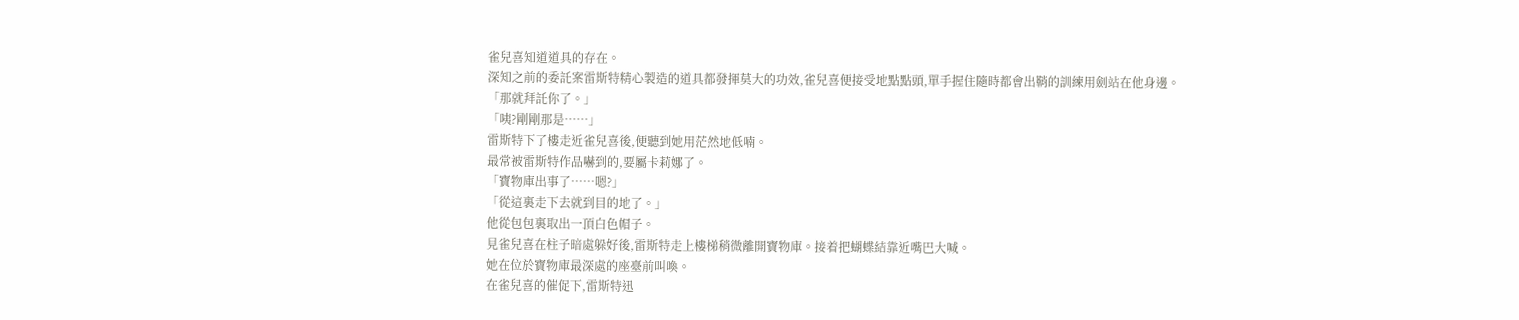雀兒喜知道道具的存在。
深知之前的委託案雷斯特精心製造的道具都發揮莫大的功效,雀兒喜便接受地點點頭,單手握住隨時都會出鞘的訓練用劍站在他身邊。
「那就拜託你了。」
「咦?剛剛那是……」
雷斯特下了樓走近雀兒喜後,便聽到她用茫然地低喃。
最常被雷斯特作品嚇到的,要屬卡莉娜了。
「寶物庫出事了……嗯?」
「從這裏走下去就到目的地了。」
他從包包裏取出一頂白色帽子。
見雀兒喜在柱子暗處躲好後,雷斯特走上樓梯稍微離開寶物庫。接着把蝴蝶結靠近嘴巴大喊。
她在位於寶物庫最深處的座臺前叫喚。
在雀兒喜的催促下,雷斯特迅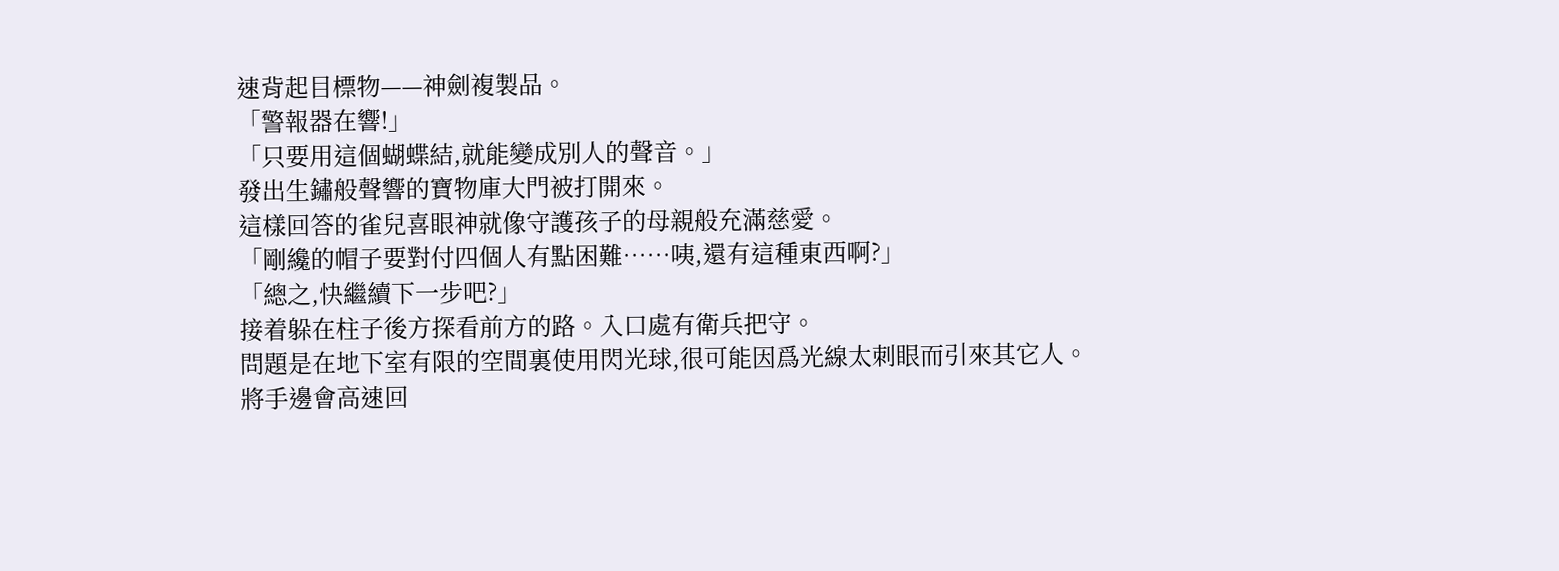速背起目標物——神劍複製品。
「警報器在響!」
「只要用這個蝴蝶結,就能變成別人的聲音。」
發出生鏽般聲響的寶物庫大門被打開來。
這樣回答的雀兒喜眼神就像守護孩子的母親般充滿慈愛。
「剛纔的帽子要對付四個人有點困難……咦,還有這種東西啊?」
「總之,快繼續下一步吧?」
接着躲在柱子後方探看前方的路。入口處有衛兵把守。
問題是在地下室有限的空間裏使用閃光球,很可能因爲光線太刺眼而引來其它人。
將手邊會高速回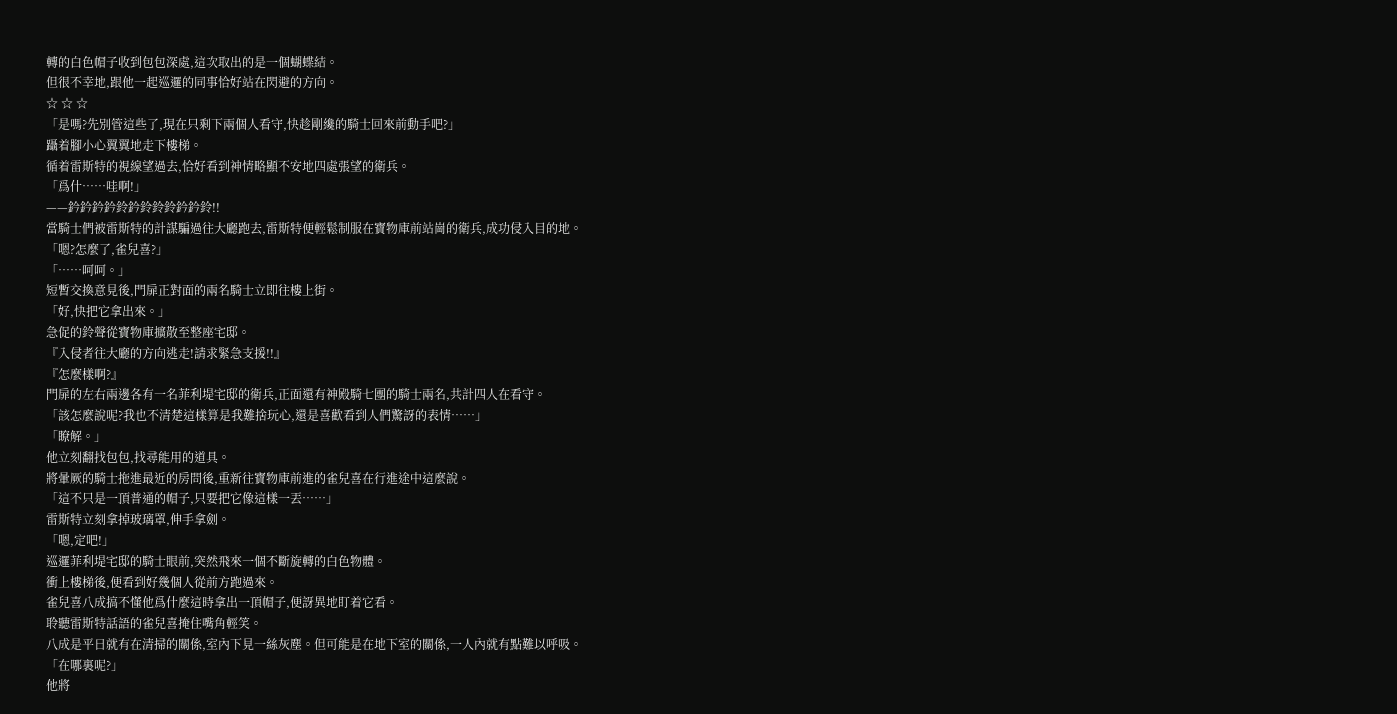轉的白色帽子收到包包深處,這次取出的是一個蝴蝶結。
但很不幸地,跟他一起巡邏的同事恰好站在閃避的方向。
☆ ☆ ☆
「是嗎?先別管這些了,現在只剩下兩個人看守,快趁剛纔的騎士回來前動手吧?」
躡着腳小心翼翼地走下樓梯。
循着雷斯特的視線望過去,恰好看到神情略顯不安地四處張望的衛兵。
「爲什……哇啊!」
——鈐鈐鈐鈐鈴鈐鈴鈴鈴鈐鈐鈴!!
當騎士們被雷斯特的計謀騙過往大廳跑去,雷斯特便輕鬆制服在寶物庫前站崗的衛兵,成功侵入目的地。
「嗯?怎麼了,雀兒喜?」
「……呵呵。」
短暫交換意見後,門扉正對面的兩名騎士立即往樓上街。
「好,快把它拿出來。」
急促的鈴聲從寶物庫擴散至整座宅邸。
『入侵者往大廳的方向逃走!請求緊急支援!!』
『怎麼樣啊?』
門扉的左右兩邊各有一名菲利堤宅邸的衛兵,正面還有神殿騎七團的騎士兩名,共計四人在看守。
「該怎麼說呢?我也不清楚這樣算是我難捨玩心,還是喜歡看到人們驚訝的表情……」
「瞭解。」
他立刻翻找包包,找尋能用的道具。
將暈厥的騎士拖進最近的房問後,重新往寶物庫前進的雀兒喜在行進途中這麼說。
「這不只是一頂普通的帽子,只要把它像這樣一丟……」
雷斯特立刻拿掉玻璃罩,伸手拿劍。
「嗯,定吧!」
巡邏菲利堤宅邸的騎士眼前,突然飛來一個不斷旋轉的白色物體。
衝上樓梯後,便看到好幾個人從前方跑過來。
雀兒喜八成搞不懂他爲什麼這時拿出一頂帽子,便訝異地盯着它看。
聆聽雷斯特話語的雀兒喜掩住嘴角輕笑。
八成是平日就有在清掃的關係,室內下見一絲灰塵。但可能是在地下室的關係,一人內就有點難以呼吸。
「在哪裏呢?」
他將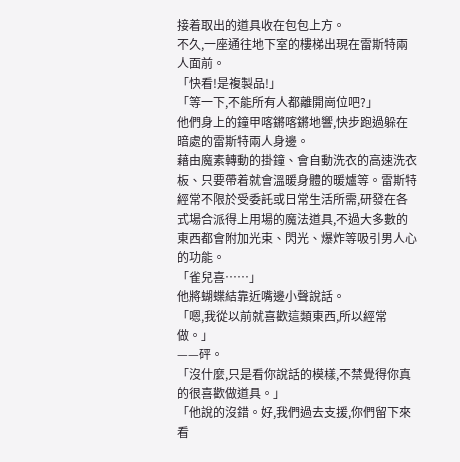接着取出的道具收在包包上方。
不久,一座通往地下室的樓梯出現在雷斯特兩人面前。
「快看!是複製品!」
「等一下,不能所有人都離開崗位吧?」
他們身上的鐘甲喀鏘喀鏘地響,快步跑過躲在暗處的雷斯特兩人身邊。
藉由魔素轉動的掛鐘、會自動洗衣的高速洗衣板、只要帶着就會溫暖身體的暖爐等。雷斯特經常不限於受委託或日常生活所需,研發在各式場合派得上用場的魔法道具,不過大多數的東西都會附加光束、閃光、爆炸等吸引男人心的功能。
「雀兒喜……」
他將蝴蝶結靠近嘴邊小聲說話。
「嗯,我從以前就喜歡這類東西,所以經常做。」
——砰。
「沒什麼,只是看你說話的模樣,不禁覺得你真的很喜歡做道具。」
「他說的沒錯。好,我們過去支援,你們留下來看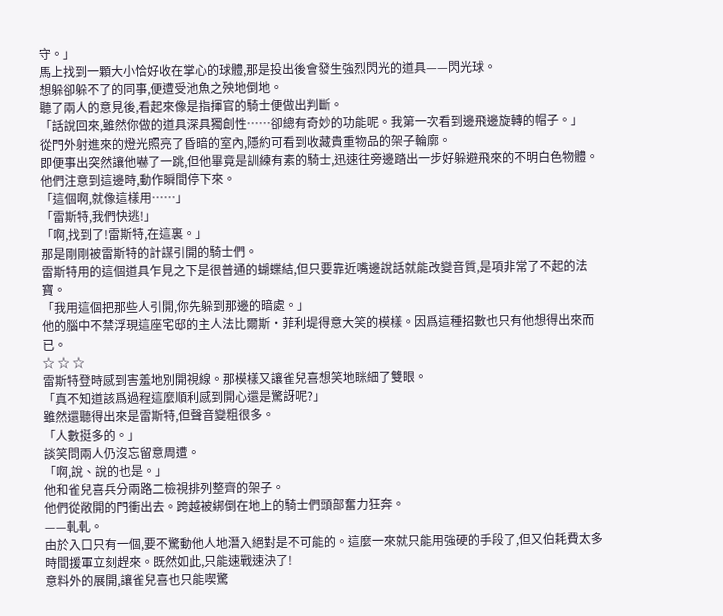守。」
馬上找到一顆大小恰好收在掌心的球體,那是投出後會發生強烈閃光的道具——閃光球。
想躲卻躲不了的同事,便遭受池魚之殃地倒地。
聽了兩人的意見後,看起來像是指揮官的騎士便做出判斷。
「話說回來,雖然你做的道具深具獨創性……卻總有奇妙的功能呢。我第一次看到邊飛邊旋轉的帽子。」
從門外射進來的燈光照亮了昏暗的室內,隱約可看到收藏貴重物品的架子輪廓。
即便事出突然讓他嚇了一跳,但他畢竟是訓練有素的騎士,迅速往旁邊踏出一步好躲避飛來的不明白色物體。
他們注意到這邊時,動作瞬間停下來。
「這個啊,就像這樣用……」
「雷斯特,我們快逃!」
「啊,找到了!雷斯特,在這裏。」
那是剛剛被雷斯特的計謀引開的騎士們。
雷斯特用的這個道具乍見之下是很普通的蝴蝶結,但只要靠近嘴邊說話就能改變音質,是項非常了不起的法寶。
「我用這個把那些人引開,你先躲到那邊的暗處。」
他的腦中不禁浮現這座宅邸的主人法比爾斯•菲利堤得意大笑的模樣。因爲這種招數也只有他想得出來而已。
☆ ☆ ☆
雷斯特登時感到害羞地別開視線。那模樣又讓雀兒喜想笑地眯細了雙眼。
「真不知道該爲過程這麼順利感到開心還是驚訝呢?」
雖然還聽得出來是雷斯特,但聲音變粗很多。
「人數挺多的。」
談笑問兩人仍沒忘留意周遭。
「啊,說、說的也是。」
他和雀兒喜兵分兩路二檢視排列整齊的架子。
他們從敞開的門衝出去。跨越被綁倒在地上的騎士們頭部奮力狂奔。
——軋軋。
由於入口只有一個,要不驚動他人地潛入絕對是不可能的。這麼一來就只能用強硬的手段了,但又伯耗費太多時間援軍立刻趕來。既然如此,只能速戰速決了!
意料外的展開,讓雀兒喜也只能喫驚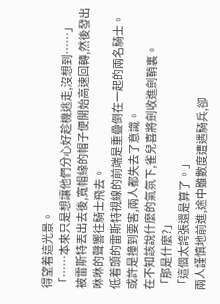得望着這光景。
「……本來只是想讓他們分心好趁機逃走,沒想到……」
被雷斯特丟出去後,寬帽緣的帽子便開始高速回轉,然後發出咻咻的聲響往騎士飛去。
低着頭的雷斯特視線的前端是重疊倒在一起的兩名騎士。或許是撞到要害,兩人都失去了意識。
在不知該說什麼的氣氛下,雀兒喜將劍收進劍鞘裏。
「那是什麼?」
「這個太誇張還是算了。」
兩人謹慎地前進,途中雖數度遭遇騎兵,卻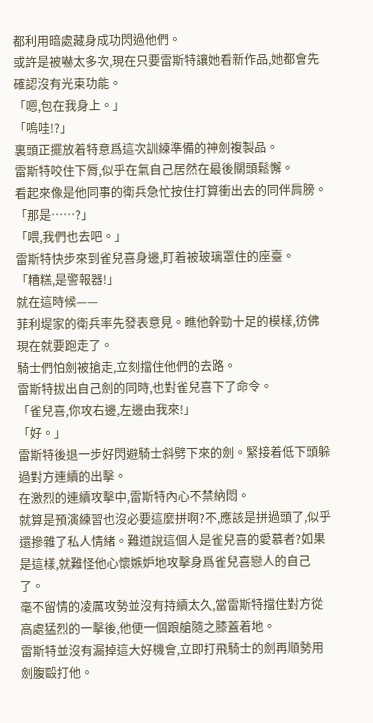都利用暗處藏身成功閃過他們。
或許是被嚇太多次,現在只要雷斯特讓她看新作品,她都會先確認沒有光束功能。
「嗯,包在我身上。」
「嗚哇!?」
裏頭正擺放着特意爲這次訓練準備的神劍複製品。
雷斯特咬住下脣,似乎在氣自己居然在最後關頭鬆懈。
看起來像是他同事的衛兵急忙按住打算衝出去的同伴肩膀。
「那是……?」
「喂,我們也去吧。」
雷斯特快步來到雀兒喜身邊,盯着被玻璃罩住的座臺。
「糟糕,是警報器!」
就在這時候——
菲利堤家的衛兵率先發表意見。瞧他幹勁十足的模樣,彷佛現在就要跑走了。
騎士們怕劍被搶走,立刻擋住他們的去路。
雷斯特拔出自己劍的同時,也對雀兒喜下了命令。
「雀兒喜,你攻右邊,左邊由我來!」
「好。」
雷斯特後退一步好閃避騎士斜劈下來的劍。緊接着低下頭躲過對方連續的出擊。
在激烈的連續攻擊中,雷斯特內心不禁納悶。
就算是預演練習也沒必要這麼拼啊?不,應該是拼過頭了,似乎還摻雜了私人情緒。難道說這個人是雀兒喜的愛慕者?如果是這樣,就難怪他心懷嫉妒地攻擊身爲雀兒喜戀人的自己了。
毫不留情的凌厲攻勢並沒有持續太久,當雷斯特擋住對方從高處猛烈的一擊後,他便一個踉艙隨之膝蓋着地。
雷斯特並沒有漏掉這大好機會,立即打飛騎士的劍再順勢用劍腹毆打他。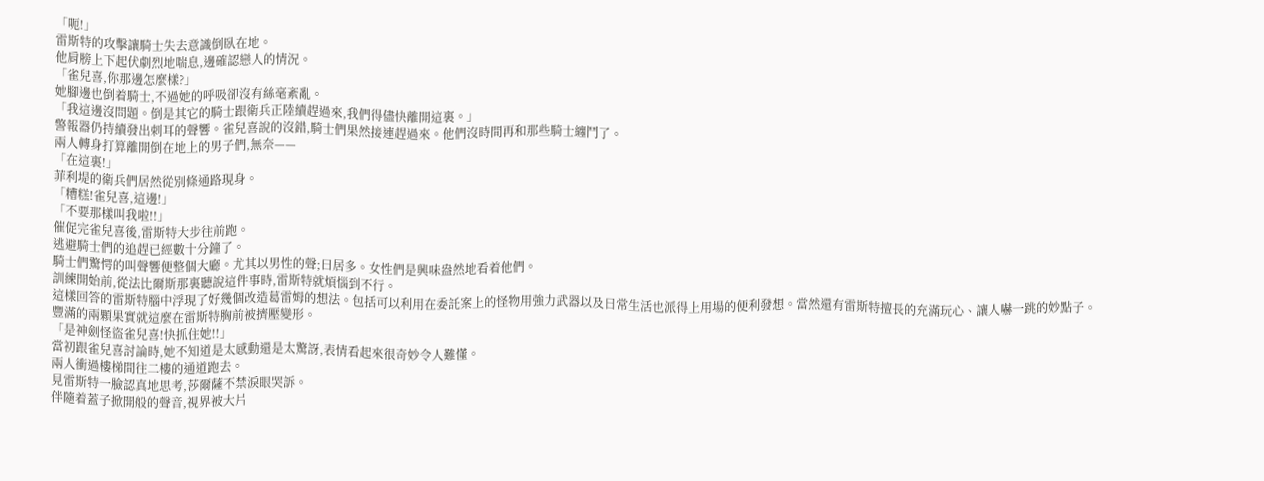「呃!」
雷斯特的攻擊讓騎士失去意識倒臥在地。
他肩膀上下起伏劇烈地喘息,邊確認戀人的情況。
「雀兒喜,你那邊怎麼樣?」
她腳邊也倒着騎士,不過她的呼吸卻沒有絲毫紊亂。
「我這邊沒問題。倒是其它的騎士跟衛兵正陸續趕過來,我們得儘快離開這裏。」
警報器仍持續發出刺耳的聲響。雀兒喜說的沒錯,騎士們果然接連趕過來。他們沒時間再和那些騎士纏鬥了。
兩人轉身打算離開倒在地上的男子們,無奈——
「在這裏!」
菲利堤的衛兵們居然從別條通路現身。
「糟糕!雀兒喜,這邊!」
「不要那樣叫我啦!!」
催促完雀兒喜後,雷斯特大步往前跑。
逃避騎士們的追趕已經數十分鐘了。
騎士們驚愕的叫聲響便整個大廳。尤其以男性的聲;曰居多。女性們是興味盎然地看着他們。
訓練開始前,從法比爾斯那裏聽說這件事時,雷斯特就煩惱到不行。
這樣回答的雷斯特腦中浮現了好幾個改造葛雷姆的想法。包括可以利用在委託案上的怪物用強力武器以及日常生活也派得上用場的便利發想。當然還有雷斯特擅長的充滿玩心、讓人嚇一跳的妙點子。
豐滿的兩顆果實就這麼在雷斯特胸前被擠壓變形。
「是神劍怪盜雀兒喜!快抓住她!!」
當初跟雀兒喜討論時,她不知道是太感動還是太驚訝,表情看起來很奇妙令人難懂。
兩人衝過樓梯間往二樓的通道跑去。
見雷斯特一臉認真地思考,莎爾薩不禁淚眼哭訴。
伴隨着蓋子掀開般的聲音,視界被大片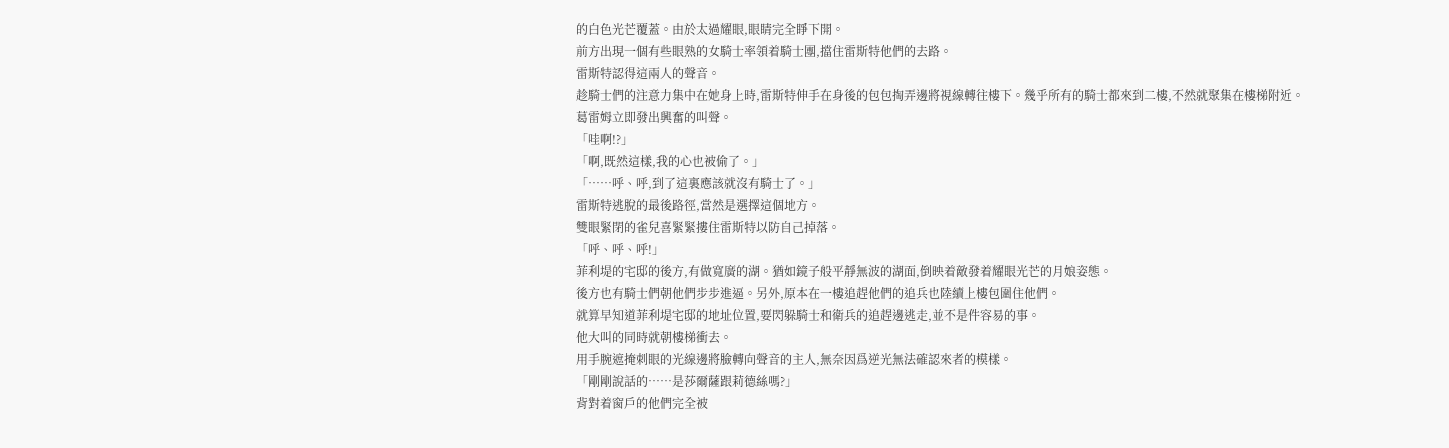的白色光芒覆蓋。由於太過耀眼,眼睛完全睜下開。
前方出現一個有些眼熟的女騎士率領着騎士團,擋住雷斯特他們的去路。
雷斯特認得這兩人的聲音。
趁騎士們的注意力集中在她身上時,雷斯特伸手在身後的包包掏弄邊將視線轉往樓下。幾乎所有的騎士都來到二樓,不然就聚集在樓梯附近。
葛雷姆立即發出興奮的叫聲。
「哇啊!?」
「啊,既然這樣,我的心也被偷了。」
「……呼、呼,到了這裏應該就沒有騎士了。」
雷斯特逃脫的最後路徑,當然是選擇這個地方。
雙眼緊閉的雀兒喜緊緊摟住雷斯特以防自己掉落。
「呼、呼、呼!」
菲利堤的宅邸的後方,有做寬廣的湖。猶如鏡子般平靜無波的湖面,倒映着敵發着耀眼光芒的月娘姿態。
後方也有騎士們朝他們步步進逼。另外,原本在一樓追趕他們的追兵也陸續上樓包圍住他們。
就算早知道菲利堤宅邸的地址位置,要閃躲騎士和衛兵的追趕邊逃走,並不是件容易的事。
他大叫的同時就朝樓梯衝去。
用手腕遮掩刺眼的光線邊將臉轉向聲音的主人,無奈因爲逆光無法確認來者的模樣。
「剛剛說話的……是莎爾薩跟莉德絲嗎?」
背對着窗戶的他們完全被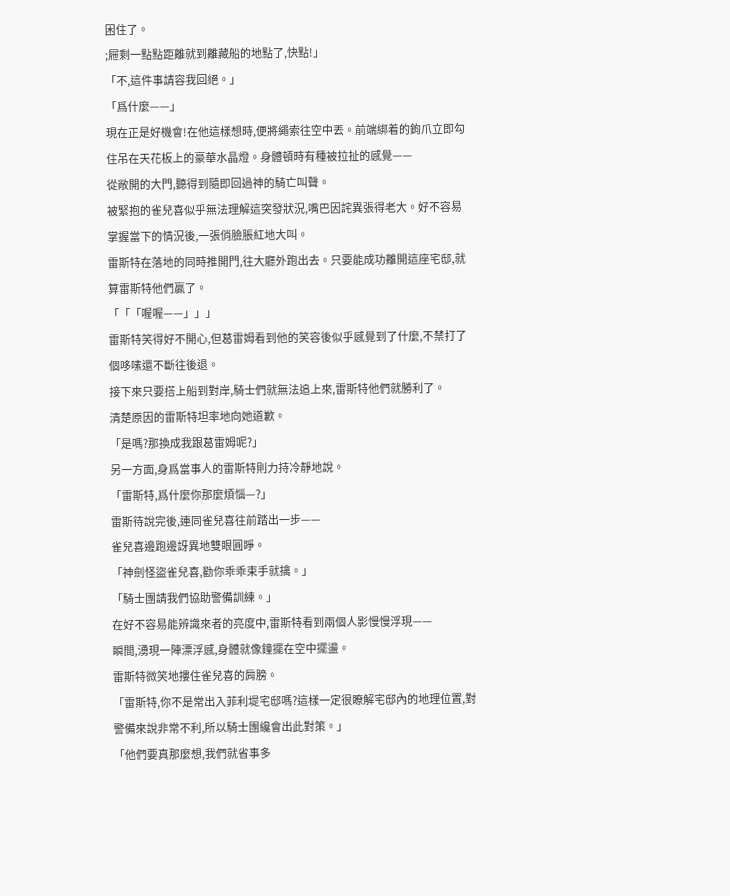困住了。
;屜剩一點點距離就到離藏船的地點了,快點!」
「不,這件事請容我回絕。」
「爲什麼——」
現在正是好機會!在他這樣想時,便將繩索往空中丟。前端綁着的鉤爪立即勾住吊在天花板上的豪華水晶燈。身體頓時有種被拉扯的感覺——
從敞開的大門,聽得到隨即回過神的騎亡叫聲。
被緊抱的雀兒喜似乎無法理解這突發狀況,嘴巴因詫異張得老大。好不容易掌握當下的情況後,一張俏臉脹紅地大叫。
雷斯特在落地的同時推開門,往大廳外跑出去。只要能成功離開這座宅邸,就算雷斯特他們贏了。
「「「喔喔——」」」
雷斯特笑得好不開心,但葛雷姆看到他的笑容後似乎感覺到了什麼,不禁打了個哆嗉還不斷往後退。
接下來只要搭上船到對岸,騎士們就無法追上來,雷斯特他們就勝利了。
清楚原因的雷斯特坦率地向她道歉。
「是嗎?那換成我跟葛雷姆呢?」
另一方面,身爲當事人的雷斯特則力持冷靜地說。
「雷斯特,爲什麼你那麼煩惱—?」
雷斯待說完後,連同雀兒喜往前踏出一步——
雀兒喜邊跑邊訝異地雙眼圓睜。
「神劍怪盜雀兒喜,勸你乖乖束手就擒。」
「騎士團請我們協助警備訓練。」
在好不容易能辨識來者的亮度中,雷斯特看到兩個人影慢慢浮現——
瞬間,湧現一陣漂浮感,身體就像鐘擺在空中擺盪。
雷斯特微笑地摟住雀兒喜的肩膀。
「雷斯特,你不是常出入菲利堤宅邸嗎?這樣一定很瞭解宅邸內的地理位置,對警備來說非常不利,所以騎士團纔會出此對策。」
「他們要真那麼想,我們就省事多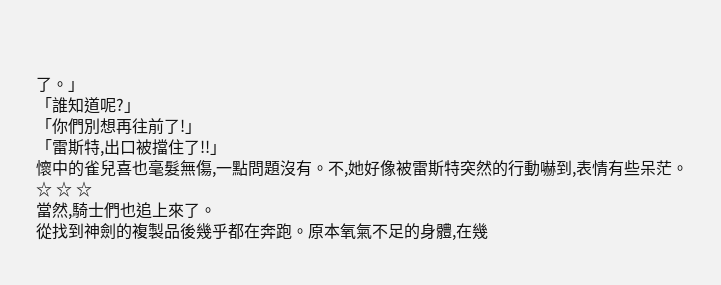了。」
「誰知道呢?」
「你們別想再往前了!」
「雷斯特,出口被擋住了!!」
懷中的雀兒喜也毫髮無傷,一點問題沒有。不,她好像被雷斯特突然的行動嚇到,表情有些呆茫。
☆ ☆ ☆
當然,騎士們也追上來了。
從找到神劍的複製品後幾乎都在奔跑。原本氧氣不足的身體,在幾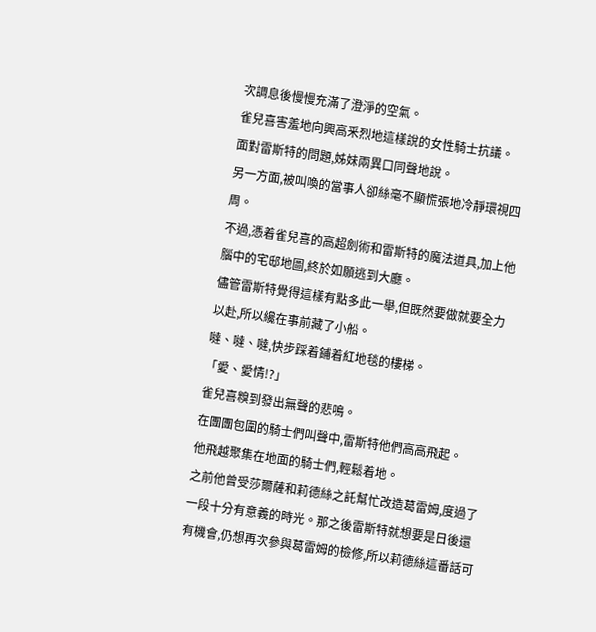次調息後慢慢充滿了澄淨的空氣。
雀兒喜害羞地向興高釆烈地這樣說的女性騎士抗議。
面對雷斯特的問題,姊妹兩異口同聲地說。
另一方面,被叫喚的當事人卻絲毫不顯慌張地冷靜環視四周。
不過,憑着雀兒喜的高超劍術和雷斯特的魔法道具,加上他腦中的宅邸地圖,終於如願逃到大廳。
儘管雷斯特覺得這樣有點多此一舉,但既然要做就要全力以赴,所以纔在事前藏了小船。
噠、噠、噠,快步踩着鋪着紅地毯的樓梯。
「愛、愛情!?」
雀兒喜糗到發出無聲的悲鳴。
在團團包圍的騎士們叫聲中,雷斯特他們高高飛起。
他飛越聚集在地面的騎士們,輕鬆着地。
之前他曾受莎爾薩和莉德絲之託幫忙改造葛雷姆,度過了一段十分有意義的時光。那之後雷斯特就想要是日後還有機會,仍想再次參與葛雷姆的檢修,所以莉德絲這番話可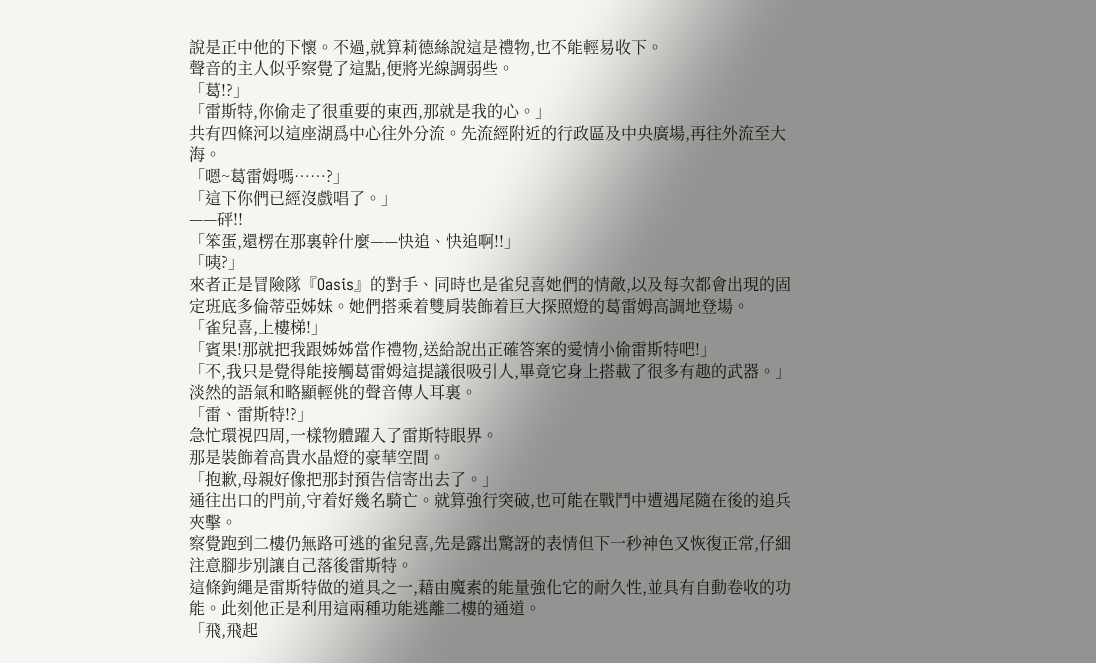說是正中他的下懷。不過,就算莉德絲說這是禮物,也不能輕易收下。
聲音的主人似乎察覺了這點,便將光線調弱些。
「葛!?」
「雷斯特,你偷走了很重要的東西,那就是我的心。」
共有四條河以這座湖爲中心往外分流。先流經附近的行政區及中央廣場,再往外流至大海。
「嗯~葛雷姆嗎……?」
「這下你們已經沒戲唱了。」
——砰!!
「笨蛋,還楞在那裏幹什麼——快追、快追啊!!」
「咦?」
來者正是冒險隊『Oasis』的對手、同時也是雀兒喜她們的情敵,以及每次都會出現的固定班底多倫蒂亞姊妹。她們搭乘着雙肩裝飾着巨大探照燈的葛雷姆高調地登場。
「雀兒喜,上樓梯!」
「賓果!那就把我跟姊姊當作禮物,送給說出正確答案的愛情小偷雷斯特吧!」
「不,我只是覺得能接觸葛雷姆這提議很吸引人,畢竟它身上搭載了很多有趣的武器。」
淡然的語氣和略顯輕佻的聲音傳人耳裏。
「雷、雷斯特!?」
急忙環視四周,一樣物體躍入了雷斯特眼界。
那是裝飾着高貴水晶燈的豪華空間。
「抱歉,母親好像把那封預告信寄出去了。」
通往出口的門前,守着好幾名騎亡。就算強行突破,也可能在戰鬥中遭遇尾隨在後的追兵夾擊。
察覺跑到二樓仍無路可逃的雀兒喜,先是露出驚訝的表情但下一秒神色又恢復正常,仔細注意腳步別讓自己落後雷斯特。
這條鉤繩是雷斯特做的道具之一,藉由魔素的能量強化它的耐久性,並具有自動卷收的功能。此刻他正是利用這兩種功能逃離二樓的通道。
「飛,飛起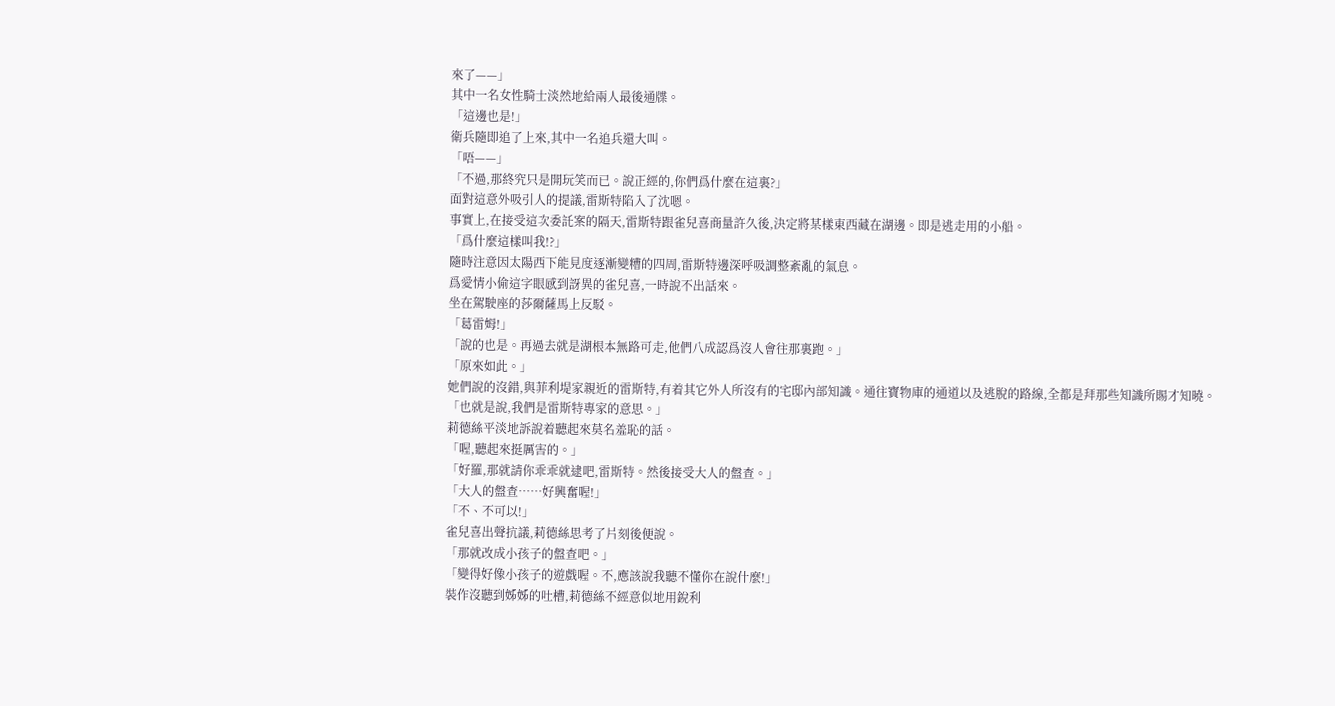來了——」
其中一名女性騎士淡然地給兩人最後通牒。
「這邊也是!」
衛兵隨即追了上來,其中一名追兵還大叫。
「唔——」
「不過,那終究只是開玩笑而已。說正經的,你們爲什麼在這裏?」
面對這意外吸引人的提議,雷斯特陷入了沈嗯。
事實上,在接受這次委託案的隔天,雷斯特跟雀兒喜商量許久後,決定將某樣東西藏在湖邊。即是逃走用的小船。
「爲什麼這樣叫我!?」
隨時注意因太陽西下能見度逐漸變糟的四周,雷斯特邊深呼吸調整紊亂的氣息。
爲愛情小偷這字眼感到訝異的雀兒喜,一時說不出話來。
坐在駕駛座的莎爾薩馬上反駁。
「葛雷姆!」
「說的也是。再過去就是湖根本無路可走,他們八成認爲沒人會往那裏跑。」
「原來如此。」
她們說的沒錯,與菲利堤家親近的雷斯特,有着其它外人所沒有的宅邸內部知識。通往寶物庫的通道以及逃脫的路線,全都是拜那些知識所賜才知曉。
「也就是說,我們是雷斯特專家的意思。」
莉德絲平淡地訴說着聽起來莫名羞恥的話。
「喔,聽起來挺厲害的。」
「好羅,那就請你乖乖就逮吧,雷斯特。然後接受大人的盤查。」
「大人的盤查……好興奮喔!」
「不、不可以!」
雀兒喜出聲抗議,莉德絲思考了片刻後便說。
「那就改成小孩子的盤查吧。」
「變得好像小孩子的遊戲喔。不,應該說我聽不懂你在說什麼!」
裝作沒聽到姊姊的吐槽,莉德絲不經意似地用銳利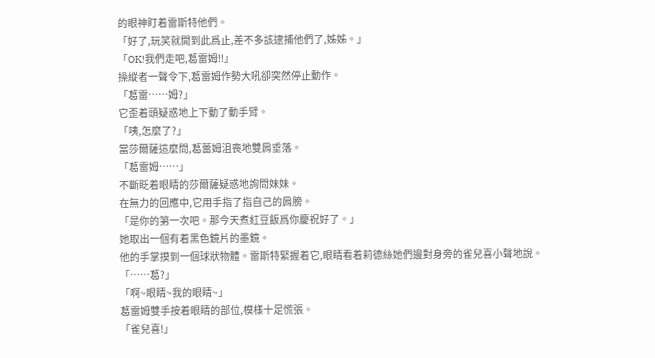的眼神盯着雷斯特他們。
「好了,玩笑就開到此爲止,差不多該逮捕他們了,姊姊。」
「OK!我們走吧,葛雷姆!!」
操縱者一聲令下,葛雷姆作勢大吼卻突然停止動作。
「葛雷……姆?」
它歪着頭疑惑地上下動了動手臂。
「咦,怎麼了?」
當莎爾薩這麼問,葛蕾姆沮喪地雙肩垂落。
「葛雷姆……」
不斷眨着眼睛的莎爾薩疑惑地詢問妹妹。
在無力的回應中,它用手指了指自己的肩膀。
「是你的第一次吧。那今天煮紅豆飯爲你慶祝好了。」
她取出一個有着黑色鏡片的墨鏡。
他的手掌摸到一個球狀物體。雷斯特緊握着它,眼睛看着莉德絲她們邊對身旁的雀兒喜小聲地說。
「……葛?」
「啊~眼睛~我的眼睛~」
葛雷姆雙手按着眼睛的部位,模樣十足慌張。
「雀兒喜!」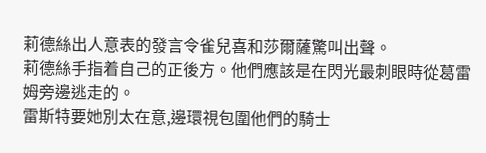莉德絲出人意表的發言令雀兒喜和莎爾薩驚叫出聲。
莉德絲手指着自己的正後方。他們應該是在閃光最刺眼時從葛雷姆旁邊逃走的。
雷斯特要她別太在意,邊環視包圍他們的騎士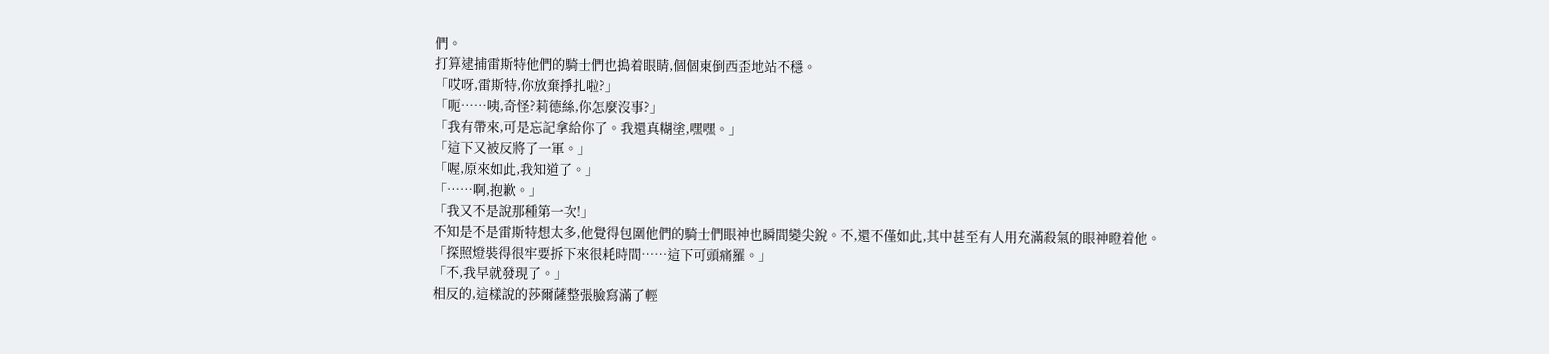們。
打算逮捕雷斯特他們的騎士們也搗着眼睛,個個東倒西歪地站不穩。
「哎呀,雷斯特,你放棄掙扎啦?」
「呃……咦,奇怪?莉德絲,你怎麼沒事?」
「我有帶來,可是忘記拿給你了。我還真糊塗,嘿嘿。」
「這下又被反將了一軍。」
「喔,原來如此,我知道了。」
「……啊,抱歉。」
「我又不是說那種第一次!」
不知是不是雷斯特想太多,他覺得包圍他們的騎士們眼神也瞬間變尖銳。不,還不僅如此,其中甚至有人用充滿殺氣的眼神瞪着他。
「探照燈裝得很牢要拆下來很耗時間……這下可頭痛羅。」
「不,我早就發現了。」
相反的,這樣說的莎爾薩整張臉寫滿了輕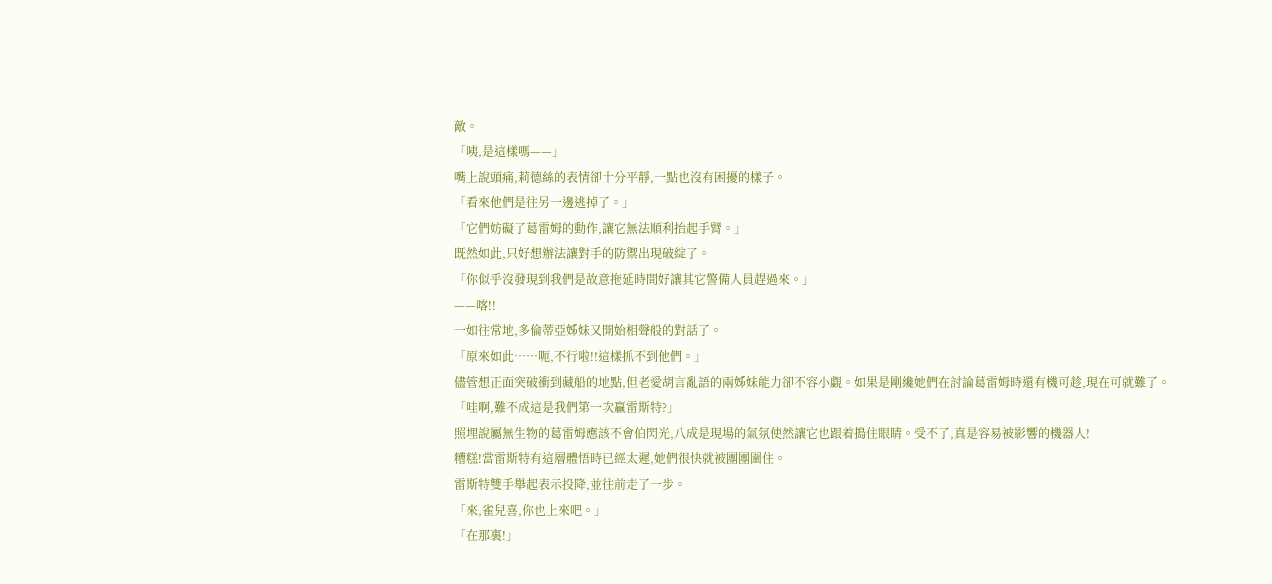敵。
「咦,是這樣嗎——」
嘴上說頭痛,莉德絲的表情卻十分平靜,一點也沒有困擾的樣子。
「看來他們是往另一邊逃掉了。」
「它們妨礙了葛雷姆的動作,讓它無法順利抬起手臂。」
既然如此,只好想辦法讓對手的防禦出現破綻了。
「你似乎沒發現到我們是故意拖延時間好讓其它警備人員趕過來。」
——喀!!
一如往常地,多倫蒂亞姊妹又開始相聲般的對話了。
「原來如此……呃,不行啦!!這樣抓不到他們。」
儘管想正面突破衝到藏船的地點,但老愛胡言亂語的兩姊妹能力卻不容小覷。如果是剛纔她們在討論葛雷姆時還有機可趁,現在可就難了。
「哇啊,難不成這是我們第一次贏雷斯特?」
照埋說屬無生物的葛雷姆應該不會伯閃光,八成是現場的氣氛使然讓它也跟着搗住眼睛。受不了,真是容易被影響的機器人!
糟糕!當雷斯特有這層體悟時已經太遲,她們很快就被團團圍住。
雷斯特雙手舉起表示投降,並往前走了一步。
「來,雀兒喜,你也上來吧。」
「在那裏!」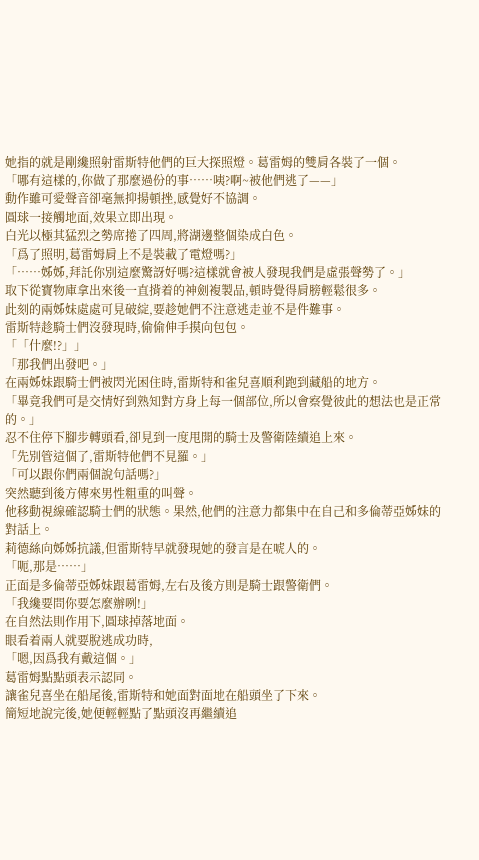她指的就是剛纔照射雷斯特他們的巨大探照燈。葛雷姆的雙肩各裝了一個。
「哪有這樣的,你做了那麼過份的事……咦?啊~被他們逃了——」
動作雖可愛聲音卻毫無抑揚頓挫,感覺好不協調。
圓球一接觸地面,效果立即出現。
白光以極其猛烈之勢席捲了四周,將湖邊整個染成白色。
「爲了照明,葛雷姆肩上不是裝載了電燈嗎?」
「……姊姊,拜託你別這麼驚訝好嗎?這樣就會被人發現我們是虛張聲勢了。」
取下從寶物庫拿出來後一直揹着的神劍複製品,頓時覺得肩膀輕鬆很多。
此刻的兩姊妹處處可見破綻,要趁她們不注意逃走並不是件難事。
雷斯特趁騎士們沒發現時,偷偷伸手摸向包包。
「「什麼!?」」
「那我們出發吧。」
在兩姊妹跟騎士們被閃光困住時,雷斯特和雀兒喜順利跑到藏船的地方。
「畢竟我們可是交情好到熟知對方身上每一個部位,所以會察覺彼此的想法也是正常的。」
忍不住停下腳步轉頭看,卻見到一度甩開的騎士及警衛陸續追上來。
「先別管這個了,雷斯特他們不見羅。」
「可以跟你們兩個說句話嗎?」
突然聽到後方傳來男性粗重的叫聲。
他移動視線確認騎士們的狀態。果然,他們的注意力都集中在自己和多倫蒂亞姊妹的對話上。
莉德絲向姊姊抗議,但雷斯特早就發現她的發言是在唬人的。
「呃,那是……」
正面是多倫蒂亞姊妹跟葛雷姆,左右及後方則是騎士跟警衛們。
「我纔要問你要怎麼辦咧!」
在自然法則作用下,圓球掉落地面。
眼看着兩人就要脫逃成功時,
「嗯,因爲我有戴這個。」
葛雷姆點點頭表示認同。
讓雀兒喜坐在船尾後,雷斯特和她面對面地在船頭坐了下來。
簡短地說完後,她便輕輕點了點頭沒再繼續追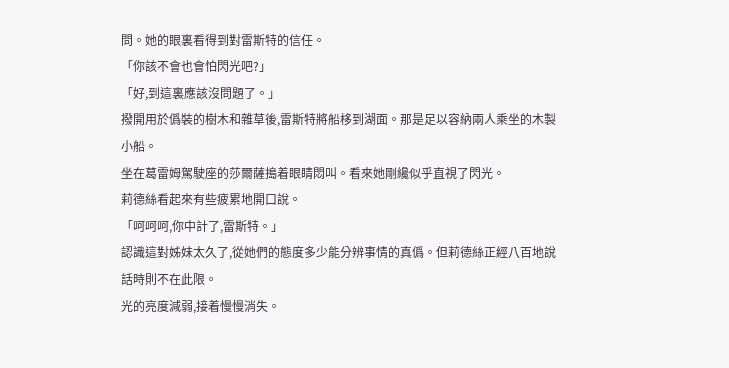問。她的眼裏看得到對雷斯特的信任。
「你該不會也會怕閃光吧?」
「好,到這裏應該沒問題了。」
撥開用於僞裝的樹木和雜草後,雷斯特將船栘到湖面。那是足以容納兩人乘坐的木製小船。
坐在葛雷姆駕駛座的莎爾薩搗着眼睛悶叫。看來她剛纔似乎直視了閃光。
莉德絲看起來有些疲累地開口說。
「呵呵呵,你中計了,雷斯特。」
認識這對姊妹太久了,從她們的態度多少能分辨事情的真僞。但莉德絲正經八百地說話時則不在此限。
光的亮度減弱,接着慢慢消失。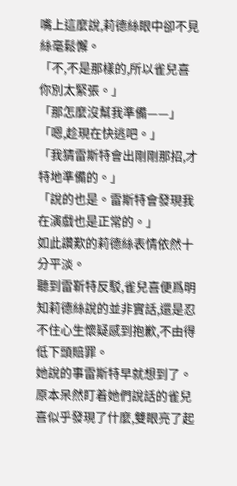嘴上這麼說,莉德絲眼中卻不見絲毫鬆懈。
「不,不是那樣的,所以雀兒喜你別太緊張。」
「那怎麼沒幫我準備——」
「嗯,趁現在快逃吧。」
「我猜雷斯特會出剛剛那招,才特地準備的。」
「說的也是。雷斯特會發現我在演戲也是正常的。」
如此讚歎的莉德絲表情依然十分平淡。
聽到雷靳特反駁,雀兒喜便爲明知莉德絲說的並非實話,還是忍不住心生懷疑感到抱歉,不由得低下頭賠罪。
她說的事雷斯特早就想到了。
原本呆然盯着她們說話的雀兒喜似乎發現了什麼,雙眼亮了起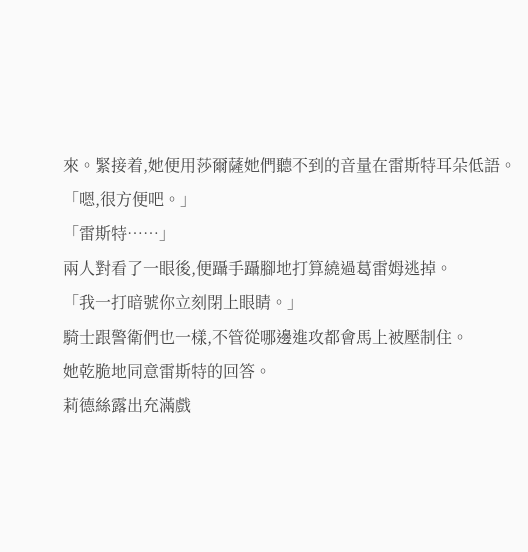來。緊接着,她便用莎爾薩她們聽不到的音量在雷斯特耳朵低語。
「嗯,很方便吧。」
「雷斯特……」
兩人對看了一眼後,便躡手躡腳地打算繞過葛雷姆逃掉。
「我一打暗號你立刻閉上眼睛。」
騎士跟警衛們也一樣,不管從哪邊進攻都會馬上被壓制住。
她乾脆地同意雷斯特的回答。
莉德絲露出充滿戲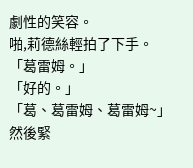劇性的笑容。
啪,莉德絲輕拍了下手。
「葛雷姆。」
「好的。」
「葛、葛雷姆、葛雷姆~」
然後緊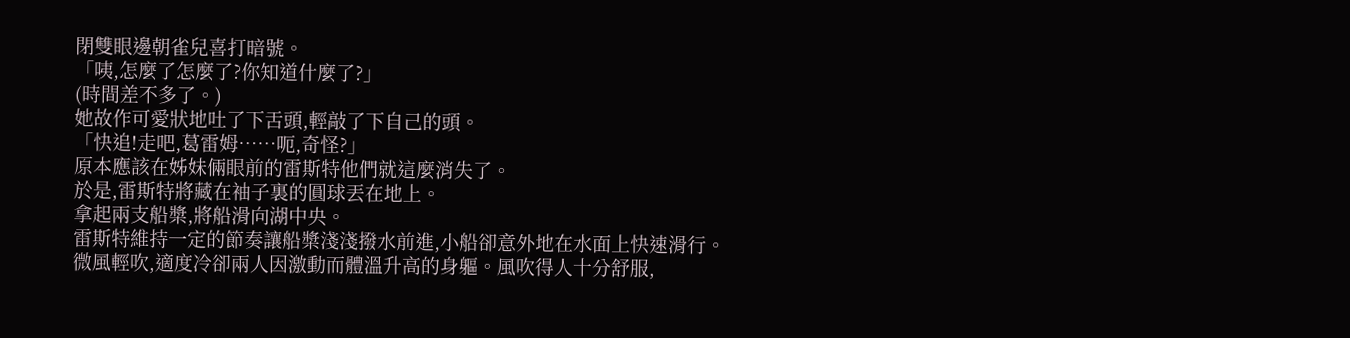閉雙眼邊朝雀兒喜打暗號。
「咦,怎麼了怎麼了?你知道什麼了?」
(時間差不多了。)
她故作可愛狀地吐了下舌頭,輕敲了下自己的頭。
「快追!走吧,葛雷姆……呃,奇怪?」
原本應該在姊妹倆眼前的雷斯特他們就這麼消失了。
於是,雷斯特將藏在袖子裏的圓球丟在地上。
拿起兩支船槳,將船滑向湖中央。
雷斯特維持一定的節奏讓船槳淺淺撥水前進,小船卻意外地在水面上快速滑行。
微風輕吹,適度冷卻兩人因激動而體溫升高的身軀。風吹得人十分舒服,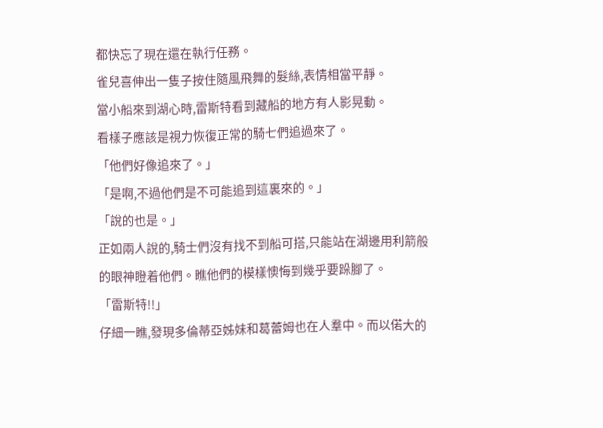都快忘了現在還在執行任務。
雀兒喜伸出一隻子按住隨風飛舞的髮絲,表情相當平靜。
當小船來到湖心時,雷斯特看到藏船的地方有人影晃動。
看樣子應該是視力恢復正常的騎七們追過來了。
「他們好像追來了。」
「是啊,不過他們是不可能追到這裏來的。」
「說的也是。」
正如兩人說的,騎士們沒有找不到船可搭,只能站在湖邊用利箭般的眼神瞪着他們。瞧他們的模樣懊悔到幾乎要跺腳了。
「雷斯特!!」
仔細一瞧,發現多倫蒂亞姊妹和葛蕾姆也在人羣中。而以偌大的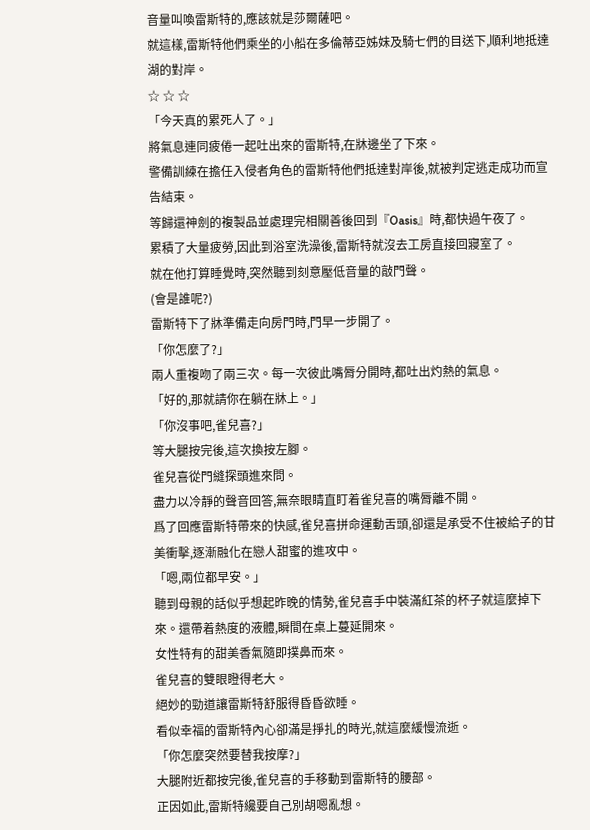音量叫喚雷斯特的,應該就是莎爾薩吧。
就這樣,雷斯特他們乘坐的小船在多倫蒂亞姊妹及騎七們的目送下,順利地抵達湖的對岸。
☆ ☆ ☆
「今天真的累死人了。」
將氣息連同疲倦一起吐出來的雷斯特,在牀邊坐了下來。
警備訓練在擔任入侵者角色的雷斯特他們抵達對岸後,就被判定逃走成功而宣告結束。
等歸還神劍的複製品並處理完相關善後回到『Oasis』時,都快過午夜了。
累積了大量疲勞,因此到浴室洗澡後,雷斯特就沒去工房直接回寢室了。
就在他打算睡覺時,突然聽到刻意壓低音量的敲門聲。
(會是誰呢?)
雷斯特下了牀準備走向房門時,門早一步開了。
「你怎麼了?」
兩人重複吻了兩三次。每一次彼此嘴脣分開時,都吐出灼熱的氣息。
「好的,那就請你在躺在牀上。」
「你沒事吧,雀兒喜?」
等大腿按完後,這次換按左腳。
雀兒喜從門縫探頭進來問。
盡力以冷靜的聲音回答,無奈眼睛直盯着雀兒喜的嘴脣離不開。
爲了回應雷斯特帶來的快感,雀兒喜拼命運動舌頭,卻還是承受不住被給子的甘美衝擊,逐漸融化在戀人甜蜜的進攻中。
「嗯,兩位都早安。」
聽到母親的話似乎想起昨晚的情勢,雀兒喜手中裝滿紅茶的杯子就這麼掉下來。還帶着熱度的液體,瞬間在桌上蔓延開來。
女性特有的甜美香氣隨即撲鼻而來。
雀兒喜的雙眼瞪得老大。
絕妙的勁道讓雷斯特舒服得昏昏欲睡。
看似幸福的雷斯特內心卻滿是掙扎的時光,就這麼緩慢流逝。
「你怎麼突然要替我按摩?」
大腿附近都按完後,雀兒喜的手移動到雷斯特的腰部。
正因如此,雷斯特纔要自己別胡嗯亂想。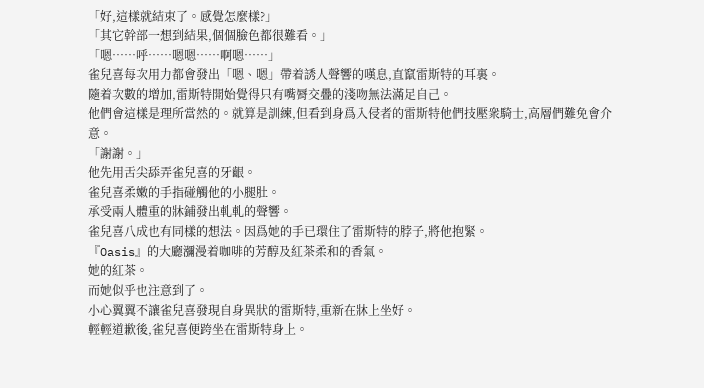「好,這樣就結束了。感覺怎麼樣?」
「其它幹部一想到結果,個個臉色都很難看。」
「嗯……呼……嗯嗯……啊嗯……」
雀兒喜每次用力都會發出「嗯、嗯」帶着誘人聲響的嘆息,直竄雷斯特的耳裏。
隨着次數的增加,雷斯特開始覺得只有嘴脣交疊的淺吻無法滿足自己。
他們會這樣是理所當然的。就算是訓練,但看到身爲入侵者的雷斯特他們技壓衆騎士,高層們難免會介意。
「謝謝。」
他先用舌尖舔弄雀兒喜的牙齦。
雀兒喜柔嫩的手指碰觸他的小腿肚。
承受兩人體重的牀鋪發出軋軋的聲響。
雀兒喜八成也有同樣的想法。因爲她的手已環住了雷斯特的脖子,將他抱緊。
『Oasis』的大廳瀰漫着咖啡的芳醇及紅茶柔和的香氣。
她的紅茶。
而她似乎也注意到了。
小心翼翼不讓雀兒喜發現自身異狀的雷斯特,重新在牀上坐好。
輕輕道歉後,雀兒喜便跨坐在雷斯特身上。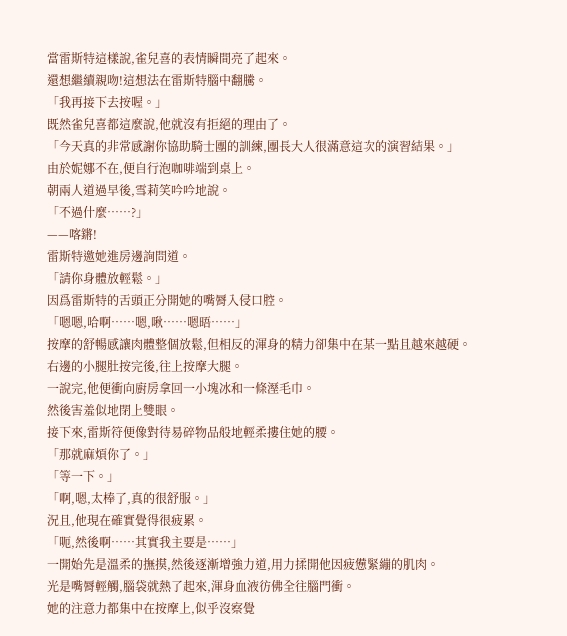當雷斯特這樣說,雀兒喜的表情瞬間亮了起來。
還想繼續親吻!這想法在雷斯特腦中翻騰。
「我再接下去按喔。」
既然雀兒喜都這麼說,他就沒有拒絕的理由了。
「今天真的非常感謝你協助騎士團的訓練,團長大人很滿意這次的演習結果。」
由於妮娜不在,便自行泡咖啡端到桌上。
朝兩人道過早後,雪莉笑吟吟地說。
「不過什麼……?」
——喀鏘!
雷斯特邀她進房邊詢問道。
「請你身體放輕鬆。」
因爲雷斯特的舌頭正分開她的嘴脣入侵口腔。
「嗯嗯,哈啊……嗯,啾……嗯晤……」
按摩的舒暢感讓肉體整個放鬆,但相反的渾身的精力卻集中在某一點且越來越硬。
右邊的小腿肚按完後,往上按摩大腿。
一說完,他便衝向廚房拿回一小塊冰和一條溼毛巾。
然後害羞似地閉上雙眼。
接下來,雷斯符便像對待易碎物品般地輕柔摟住她的腰。
「那就麻煩你了。」
「等一下。」
「啊,嗯,太棒了,真的很舒服。」
況且,他現在確實覺得很疲累。
「呃,然後啊……其實我主要是……」
一開始先是溫柔的撫摸,然後逐漸增強力道,用力揉開他因疲憊緊繃的肌肉。
光是嘴脣輕觸,腦袋就熱了起來,渾身血液彷佛全往腦門衝。
她的注意力都集中在按摩上,似乎沒察覺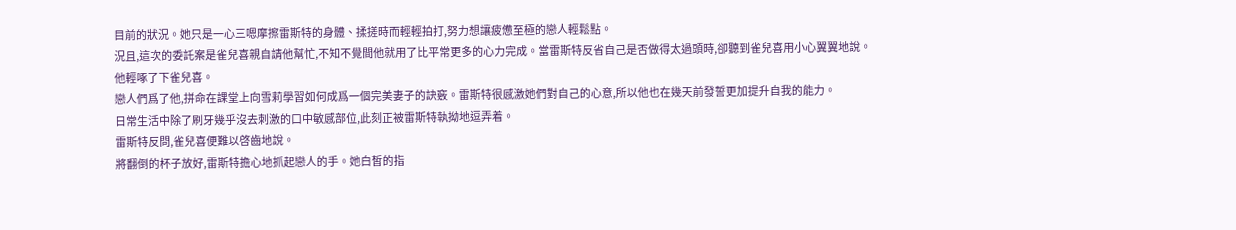目前的狀況。她只是一心三嗯摩擦雷斯特的身體、揉搓時而輕輕拍打,努力想讓疲憊至極的戀人輕鬆點。
況且,這次的委託案是雀兒喜親自請他幫忙,不知不覺間他就用了比平常更多的心力完成。當雷斯特反省自己是否做得太過頭時,卻聽到雀兒喜用小心翼翼地說。
他輕啄了下雀兒喜。
戀人們爲了他,拼命在課堂上向雪莉學習如何成爲一個完美妻子的訣竅。雷斯特很感激她們對自己的心意,所以他也在幾天前發誓更加提升自我的能力。
日常生活中除了刷牙幾乎沒去刺激的口中敏感部位,此刻正被雷斯特執拗地逗弄着。
雷斯特反問,雀兒喜便難以啓齒地說。
將翻倒的杯子放好,雷斯特擔心地抓起戀人的手。她白皙的指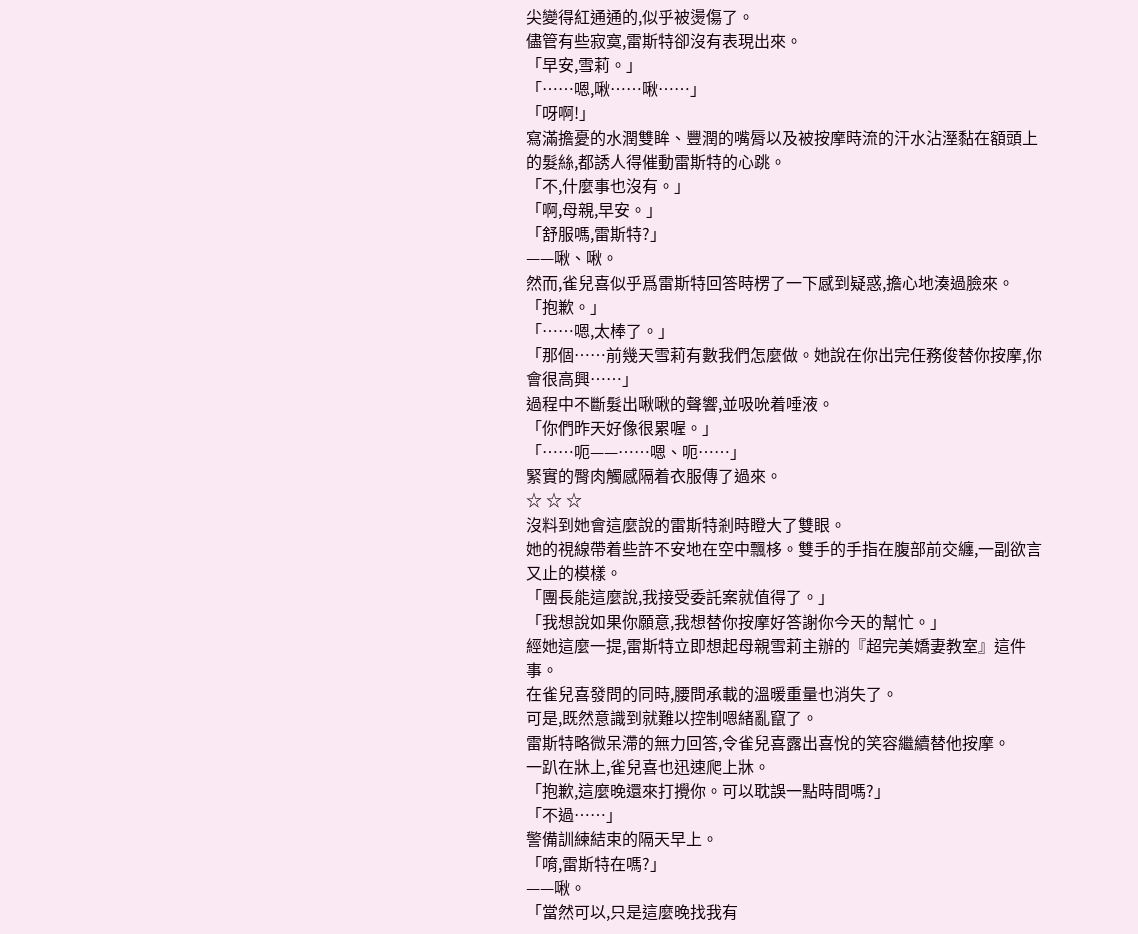尖變得紅通通的,似乎被燙傷了。
儘管有些寂寞,雷斯特卻沒有表現出來。
「早安,雪莉。」
「……嗯,啾……啾……」
「呀啊!」
寫滿擔憂的水潤雙眸、豐潤的嘴脣以及被按摩時流的汗水沾溼黏在額頭上的髮絲,都誘人得催動雷斯特的心跳。
「不,什麼事也沒有。」
「啊,母親,早安。」
「舒服嗎,雷斯特?」
——啾、啾。
然而,雀兒喜似乎爲雷斯特回答時楞了一下感到疑惑,擔心地湊過臉來。
「抱歉。」
「……嗯,太棒了。」
「那個……前幾天雪莉有數我們怎麼做。她說在你出完任務俊替你按摩,你會很高興……」
過程中不斷髮出啾啾的聲響,並吸吮着唾液。
「你們昨天好像很累喔。」
「……呃——……嗯、呃……」
緊實的臀肉觸感隔着衣服傳了過來。
☆ ☆ ☆
沒料到她會這麼說的雷斯特剎時瞪大了雙眼。
她的視線帶着些許不安地在空中飄栘。雙手的手指在腹部前交纏,一副欲言又止的模樣。
「團長能這麼說,我接受委託案就值得了。」
「我想說如果你願意,我想替你按摩好答謝你今天的幫忙。」
經她這麼一提,雷斯特立即想起母親雪莉主辦的『超完美嬌妻教室』這件事。
在雀兒喜發問的同時,腰問承載的溫暖重量也消失了。
可是,既然意識到就難以控制嗯緒亂竄了。
雷斯特略微呆滯的無力回答,令雀兒喜露出喜悅的笑容繼續替他按摩。
一趴在牀上,雀兒喜也迅速爬上牀。
「抱歉,這麼晚還來打攪你。可以耽誤一點時間嗎?」
「不過……」
警備訓練結束的隔天早上。
「唷,雷斯特在嗎?」
——啾。
「當然可以,只是這麼晚找我有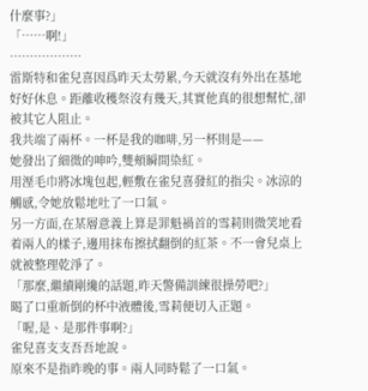什麼事?」
「……啊!」
………………
雷斯特和雀兒喜因爲昨天太勞累,今天就沒有外出在基地好好休息。距離收穫祭沒有幾天,其實他真的很想幫忙,卻被其它人阻止。
我共端了兩杯。一杯是我的咖啡,另一杯則是——
她發出了細微的呻吟,雙頰瞬間染紅。
用溼毛巾將冰塊包起,輕敷在雀兒喜發紅的指尖。冰涼的觸感,令她放鬆地吐了一口氣。
另一方面,在某層意義上算是罪魁禍首的雪莉則微笑地看着兩人的樣子,邊用抹布擦拭翻倒的紅茶。不一會兒桌上就被整理乾淨了。
「那麼,繼續剛纔的話題,昨天警備訓練很操勞吧?」
暍了口重新倒的杯中液體後,雪莉便切入正題。
「喔,是、是那件事啊?」
雀兒喜支支吾吾地說。
原來不是指昨晚的事。兩人同時鬆了一口氣。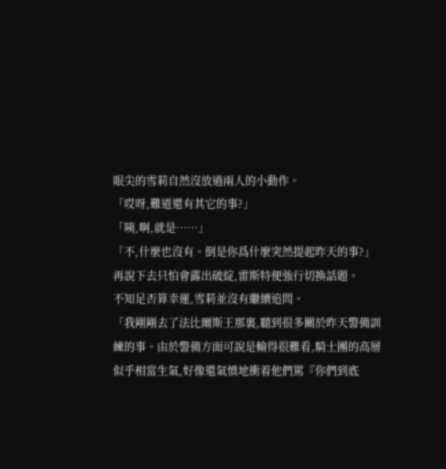眼尖的雪莉自然沒放過兩人的小動作。
「哎呀,難道還有其它的事?」
「咦,啊,就是……」
「不,什麼也沒有。倒是你爲什麼突然提起昨天的事?」
再說下去只怕會露出破綻,雷斯特便強行切換話題。
不知足否算幸運,雪莉並沒有繼續追問。
「我剛剛去了法比爾斯王那裏,聽到很多關於昨天警備訓練的事。由於警備方面可說是輸得很難看,騎士團的高層似乎相當生氣,好像還氣憤地衝着他們罵『你們到底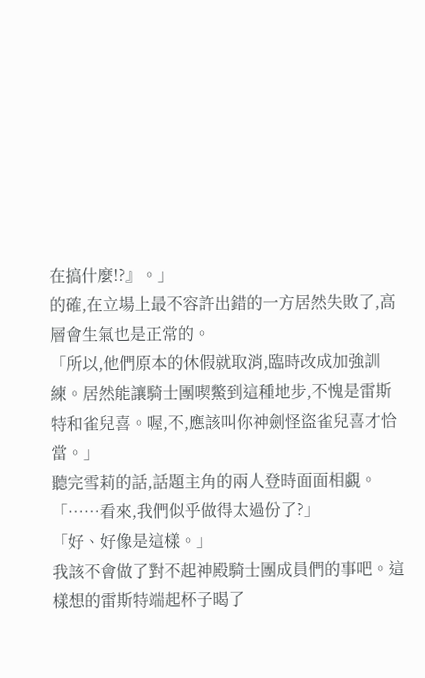在搞什麼!?』。」
的確,在立場上最不容許出錯的一方居然失敗了,高層會生氣也是正常的。
「所以,他們原本的休假就取消,臨時改成加強訓練。居然能讓騎士團喫鱉到這種地步,不愧是雷斯特和雀兒喜。喔,不,應該叫你神劍怪盜雀兒喜才恰當。」
聽完雪莉的話,話題主角的兩人登時面面相覷。
「……看來,我們似乎做得太過份了?」
「好、好像是這樣。」
我該不會做了對不起神殿騎士團成員們的事吧。這樣想的雷斯特端起杯子暍了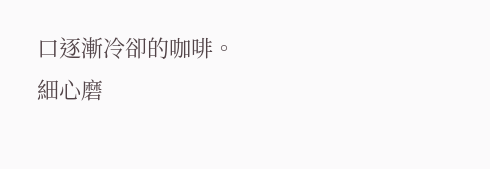口逐漸冷卻的咖啡。
細心磨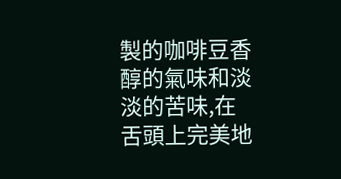製的咖啡豆香醇的氣味和淡淡的苦味,在舌頭上完美地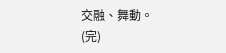交融、舞動。
(完)